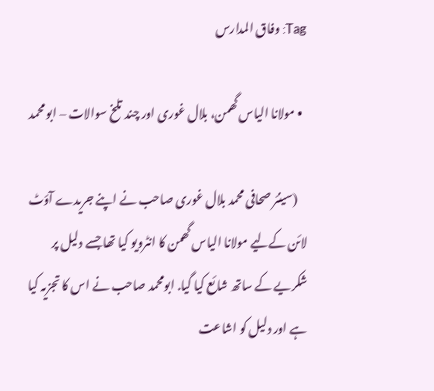Tag: وفاق المدارس

  • مولانا الیاس گھمن، بلال غوری اور چند تلخ سوالات – ابو محمد

    (سینئر صحافی محمد بلال غوری صاحب نے اپنے جریدے آؤٹ لائن کےلیے مولانا الیاس گھمن کا انٹرویو کیا تھا جسے دلیل پر شکریے کے ساتھ شائع کیا گیا. ابومحمد صاحب نے اس کا تجزیہ کیا ہے اور دلیل کو اشاعت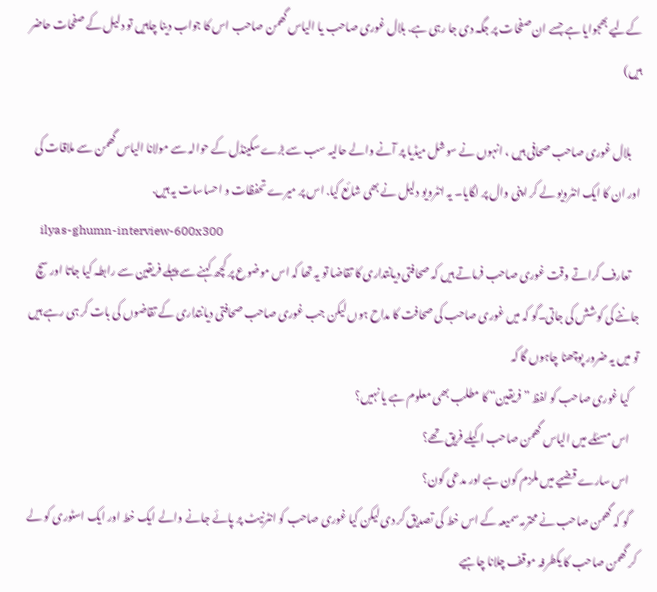کےلیے بھجوایا ہے جسے ان صفحات پر جگہ دی جا رہی ہے. بلال غوری صاحب یا الیاس گھمن صاحب اس کا جواب دینا چاہیں تو دلیل کے صفحات حاضر ہیں)

    بلال غوری صاحب صحافی ہیں ، انہوں نے سوشل میڈیا پر آنے والے حالیہ سب سے بڑے سکینڈل کے حوالہ سے مولانا الیاس گھمن سے ملاقات کی اور ان کا ایک انٹرویو لے کر اپنی وال پر لگایا۔ یہ انٹرویو دلیل نے بھی شائع کیا. اس پر میرے تحفظات و احساسات یہ ہیں.
    ilyas-ghumn-interview-600x300
    تعارف کراتے وقت غوری صاحب فرماتے ہیں کہ صحافتی دیانتداری کا تقاضا تو یہ تھا کہ اس موضوع پر کچھ کہنے سے پہلے فریقین سے رابطہ کیا جاتا اور سچ جاننے کی کوشش کی جاتی۔گو کہ میں غوری صاحب کی صحافت کا مداح ہوں لیکن جب غوری صاحب صحافتی دیانتداری کے تقاضوں کی بات کر ہی رہے ہیں تو میں یہ ضرور پوچھنا چاہوں گا کہ
    کیا غوری صاحب کو لفظ ”فریقین“ کا مطلب بھی معلوم ہے یا نہیں؟
    اس مسئلے میں الیاس گھمن صاحب اکیلے فریق تھے؟
    اس سارے قضیے میں ملزم کون ہے اور مدعی کون؟
    گو کہ گھمن صاحب نے محترمہ سمیعہ کے اس خط کی تصدیق کر دی لیکن کیا غوری صاحب کو انٹرنیٹ پر پائے جانے والے ایک خط اور ایک اسٹوری کو لے کر گھمن صاحب کا یکطرفہ موقف چلانا چاہیے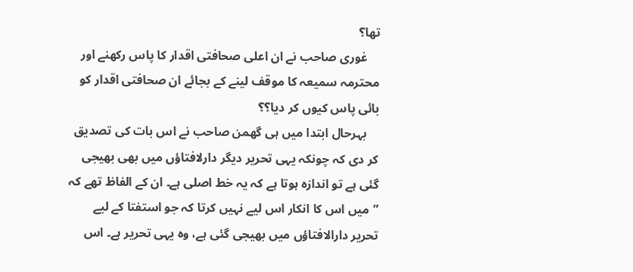تھا؟
    غوری صاحب نے ان اعلی صحافتی اقدار کا پاس رکھنے اور محترمہ سمیعہ کا موقف لینے کے بجائے ان صحافتی اقدار کو بائی پاس کیوں کر دیا؟؟
    بہرحال ابتدا میں ہی گھمن صاحب نے اس بات کی تصدیق کر دی کہ چونکہ یہی تحریر دیگر دارلافتاؤں میں بھی بھیجی گئی ہے تو اندازہ ہوتا ہے کہ یہ خط اصلی ہے۔ ان کے الفاظ تھے کہ ”میں اس کا انکار اس لیے نہیں کرتا کہ جو استفتا کے لیے تحریر دارالافتاؤں میں بھیجی گئی ہے، وہ یہی تحریر ہے۔ اس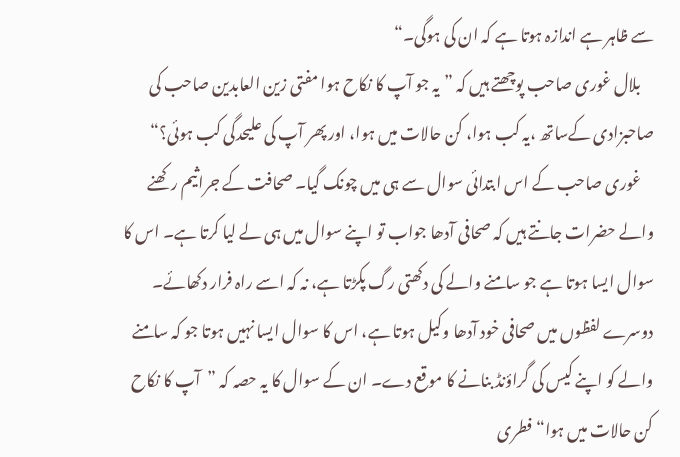سے ظاہر ہے اندازہ ہوتا ہے کہ ان کی ہوگی۔“
    بلال غوری صاحب پوچھتے ہیں کہ ”یہ جو آپ کا نکاح ہوا مفتی زین العابدین صاحب کی صاحبزادی کےساتھ ،یہ کب ہوا، کن حالات میں ہوا، اور پھر آپ کی علیحدگی کب ہوئی؟“
    غوری صاحب کے اس ابتدائی سوال سے ہی میں چونک گیا۔ صحافت کے جراثیم رکھنے والے حضرات جانتے ہیں کہ صحافی آدھا جواب تو اپنے سوال میں ہی لے لیا کرتا ہے۔ اس کا سوال ایسا ہوتا ہے جو سامنے والے کی دکھتی رگ پکڑتا ہے، نہ کہ اسے راہ فرار دکھائے۔ دوسرے لفظوں میں صحافی خود آدھا وکیل ہوتا ہے، اس کا سوال ایسا نہیں ہوتا جو کہ سامنے والے کو اپنے کیس کی گراؤنڈ بنانے کا موقع دے۔ ان کے سوال کا یہ حصہ کہ ”آپ کا نکاح کن حالات میں ہوا“ فطری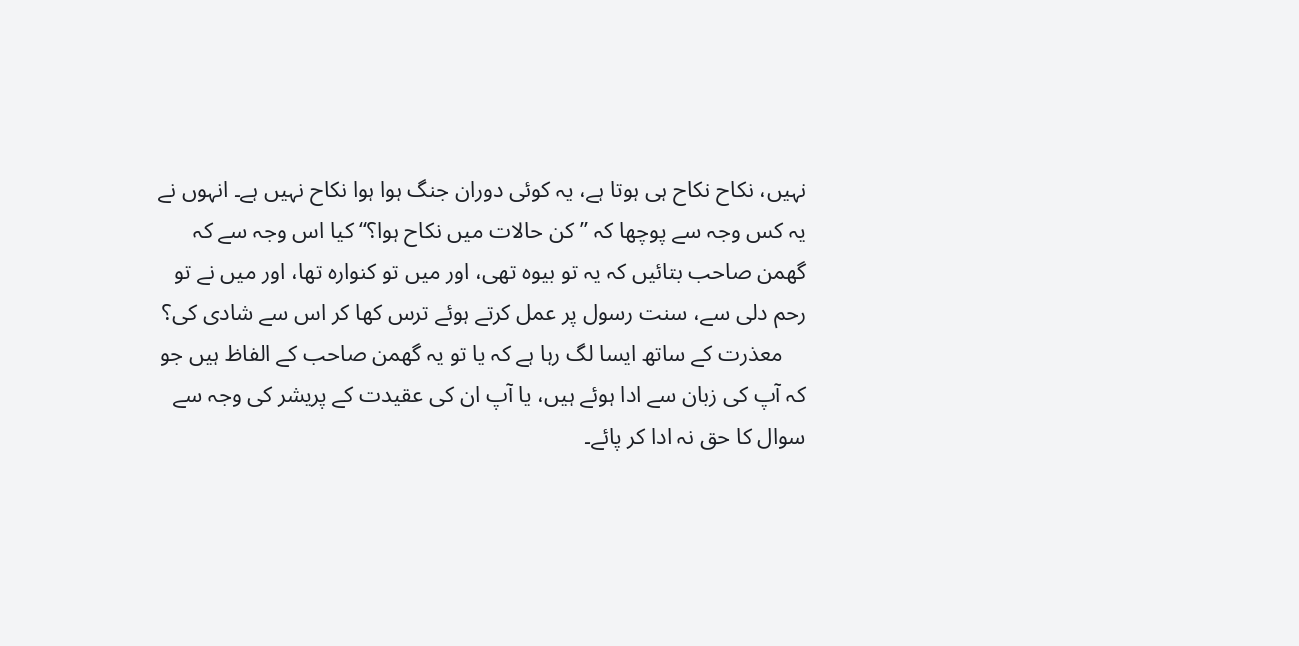نہیں، نکاح نکاح ہی ہوتا ہے، یہ کوئی دوران جنگ ہوا ہوا نکاح نہیں ہے۔ انہوں نے یہ کس وجہ سے پوچھا کہ ”کن حالات میں نکاح ہوا؟“ کیا اس وجہ سے کہ گھمن صاحب بتائیں کہ یہ تو بیوہ تھی، اور میں تو کنوارہ تھا، اور میں نے تو رحم دلی سے، سنت رسول پر عمل کرتے ہوئے ترس کھا کر اس سے شادی کی؟
    معذرت کے ساتھ ایسا لگ رہا ہے کہ یا تو یہ گھمن صاحب کے الفاظ ہیں جو کہ آپ کی زبان سے ادا ہوئے ہیں، یا آپ ان کی عقیدت کے پریشر کی وجہ سے سوال کا حق نہ ادا کر پائے۔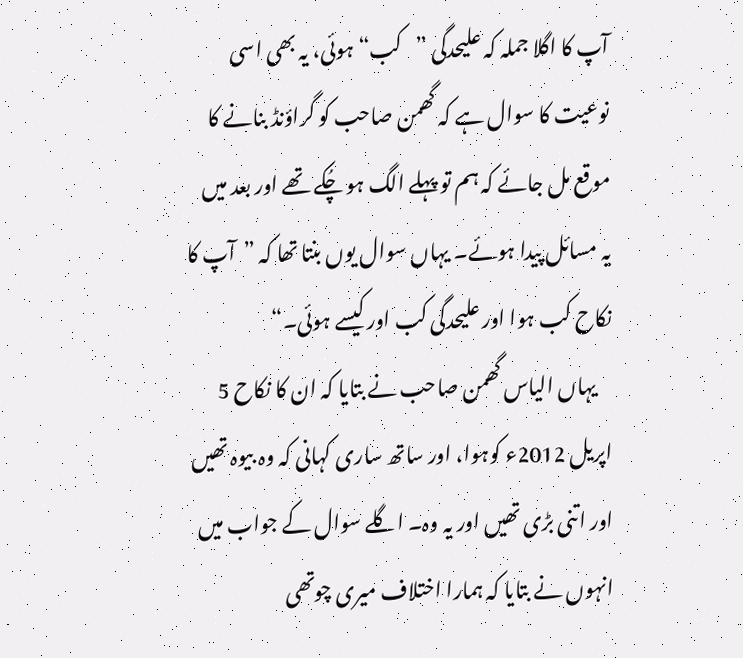آپ کا اگلا جملہ کہ علیحدگی ”کب“ ہوئی، یہ بھی اسی نوعیت کا سوال ہے کہ گھمن صاحب کو گراؤنڈ بنانے کا موقع مل جائے کہ ہم تو پہلے الگ ہو چُکے تھے اور بعد میں یہ مسائل پیدا ہوئے۔ یہاں سوال یوں بنتا تھا کہ ”آپ کا نکاح کب ہوا اور علیحدگی کب اور کیسے ہوئی۔“
    یہاں الیاس گھمن صاحب نے بتایا کہ ان کا نکاح 5 اپریل 2012ء کوہوا، اور ساتھ ساری کہانی کہ وہ بیوہ تھیں اور اتنی بڑی تھیں اور یہ وہ۔ اگلے سوال کے جواب میں انہوں نے بتایا کہ ہمارا اختلاف میری چوتھی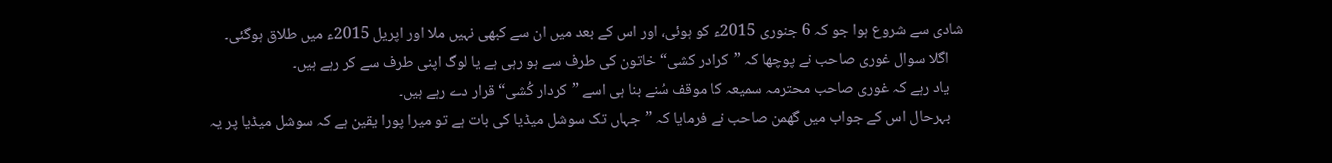شادی سے شروع ہوا جو کہ 6 جنوری 2015ء کو ہوئی، اور اس کے بعد میں ان سے کبھی نہیں ملا اور اپریل 2015ء میں طلاق ہوگئی۔
    اگلا سوال غوری صاحب نے پوچھا کہ ”کرادر کشی“ خاتون کی طرف سے ہو رہی ہے یا لوگ اپنی طرف سے کر رہے ہیں۔
    یاد رہے کہ غوری صاحب محترمہ سمیعہ کا موقف سُنے بنا ہی اسے ”کردار کُشی“ قرار دے رہے ہیں۔
    بہرحال اس کے جواب میں گھمن صاحب نے فرمایا کہ ”جہاں تک سوشل میڈیا کی بات ہے تو میرا پورا یقین ہے کہ سوشل میڈیا پر یہ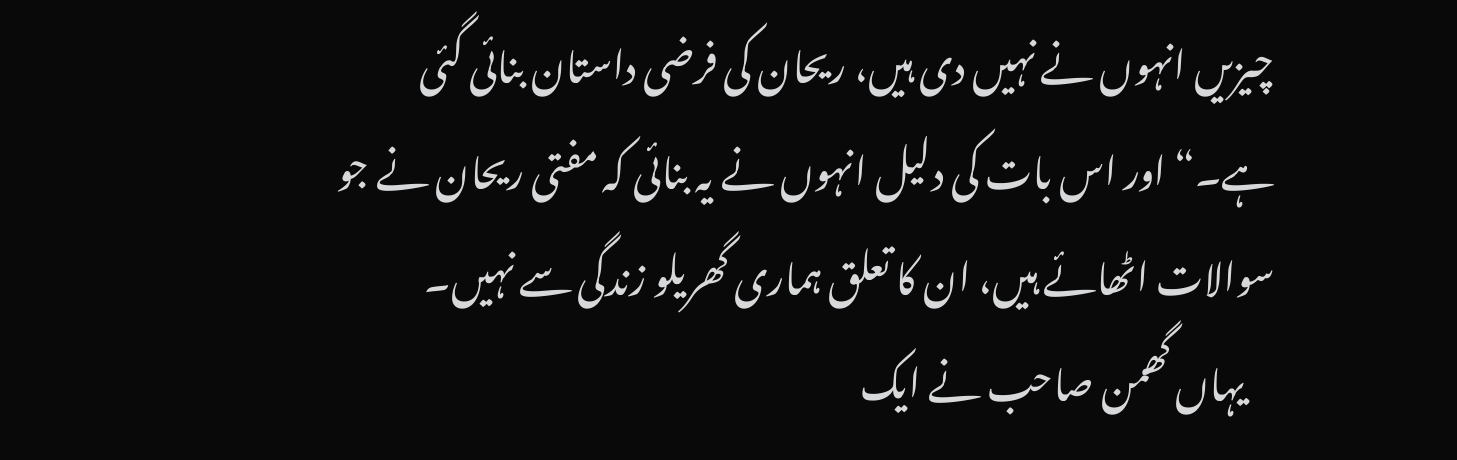چیزیں انہوں نے نہیں دی ہیں، ریحان کی فرضی داستان بنائی گئی ہے۔“ اور اس بات کی دلیل انہوں نے یہ بنائی کہ مفتی ریحان نے جو سوالات اٹھائے ہیں، ان کا تعلق ہماری گھریلو زندگی سے نہیں۔
    یہاں گھمن صاحب نے ایک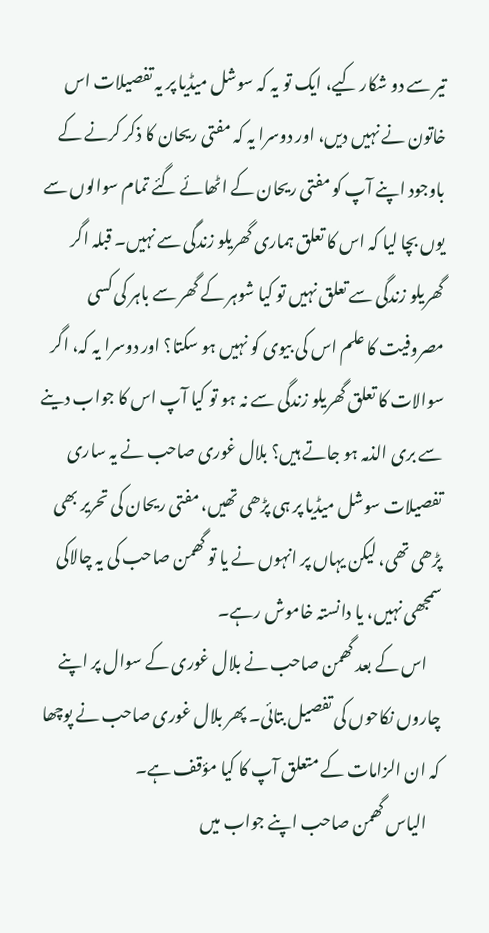تیر سے دو شکار کیے، ایک تو یہ کہ سوشل میڈیا پر یہ تفصیلات اس خاتون نے نہیں دیں، اور دوسرا یہ کہ مفتی ریحان کا ذکر کرنے کے باوجود اپنے آپ کو مفتی ریحان کے اٹھائے گئے تمام سوالوں سے یوں بچا لیا کہ اس کا تعلق ہماری گھریلو زندگی سے نہیں۔ قبلہ اگر گھریلو زندگی سے تعلق نہیں تو کیا شوہر کے گھر سے باہر کی کسی مصروفیت کا علم اس کی بیوی کو نہیں ہو سکتا؟ اور دوسرا یہ کہ، اگر سوالات کا تعلق گھریلو زندگی سے نہ ہو تو کیا آپ اس کا جواب دینے سے بری الذمہ ہو جاتے ہیں؟ بلال غوری صاحب نے یہ ساری تفصیلات سوشل میڈیا پر ہی پڑھی تھیں، مفتی ریحان کی تحریر بھی پڑھی تھی، لیکن یہاں پر انہوں نے یا تو گھمن صاحب کی یہ چالاکی سمجھی نہیں، یا دانستہ خاموش رہے۔
    اس کے بعد گھمن صاحب نے بلال غوری کے سوال پر اپنے چاروں نکاحوں کی تفصیل بتائی۔ پھر بلال غوری صاحب نے پوچھا کہ ان الزامات کے متعلق آپ کا کیا مؤقف ہے۔
    الیاس گھمن صاحب اپنے جواب میں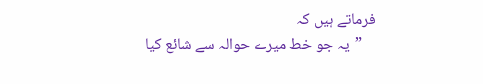فرماتے ہیں کہ
    ”یہ جو خط میرے حوالہ سے شائع کیا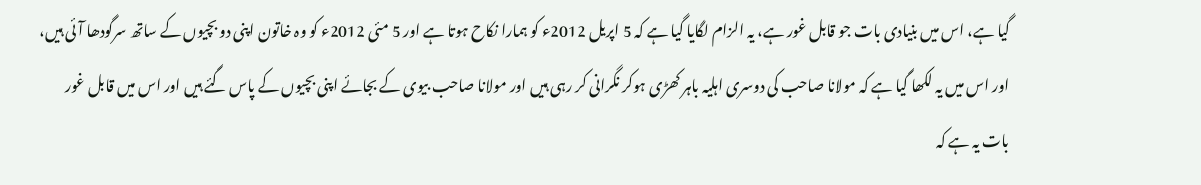گیا ہے، اس میں بنیادی بات جو قابل غور ہے، یہ الزام لگایا گیا ہے کہ 5 اپریل 2012ء کو ہمارا نکاح ہوتا ہے اور 5 مئی 2012ء کو وہ خاتون اپنی دو بچیوں کے ساتھ سرگودھا آئی ہیں، اور اس میں یہ لکھا گیا ہے کہ مولانا صاحب کی دوسری اہلیہ باہر کھڑی ہوکر نگرانی کر رہی ہیں اور مولانا صاحب بیوی کے بجائے اپنی بچیوں کے پاس گئے ہیں اور اس میں قابل غور بات یہ ہے کہ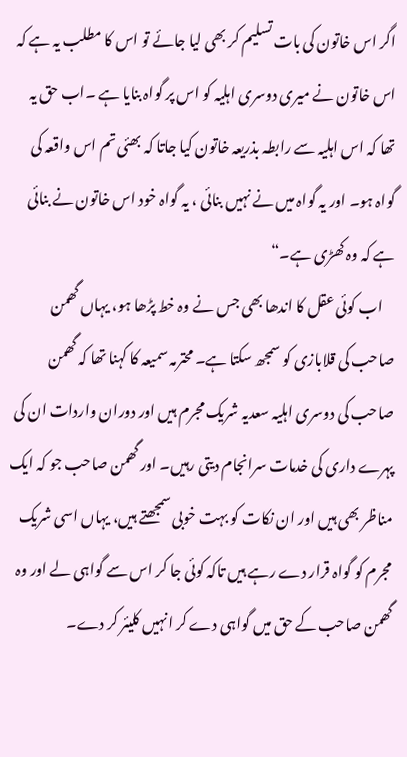اگر اس خاتون کی بات تسلیم کر بھی لیا جائے تو اس کا مطلب یہ ہے کہ اس خاتون نے میری دوسری اہلیہ کو اس پر گواہ بنایا ہے ۔اب حق یہ تھا کہ اس اہلیہ سے رابطہ بذریعہ خاتون کیا جاتا کہ بھئی تم اس واقعہ کی گواہ ہو۔ اور یہ گواہ میں نے نہیں بنائی ، یہ گواہ خود اس خاتون نے بنائی ہے کہ وہ کھڑی ہے۔“
    اب کوئی عقل کا اندھا بھی جس نے وہ خط پڑھا ہو، یہاں گھمن صاحب کی قلابازی کو سمجھ سکتا ہے۔ محترمہ سمیعہ کا کہنا تھا کہ گھمن صاحب کی دوسری اہلیہ سعدیہ شریک مجرم ہیں اور دوران واردات ان کی پہرے داری کی خدمات سرانجام دیتی رہیں۔ اور گھمن صاحب جو کہ ایک مناظر بھی ہیں اور ان نکات کو بہت خوبی سمجھتے ہیں، یہاں اسی شریک مجرم کو گواہ قرار دے رہے ہیں تاکہ کوئی جا کر اس سے گواہی لے اور وہ گھمن صاحب کے حق میں گواہی دے کر انہیں کلیئر کر دے۔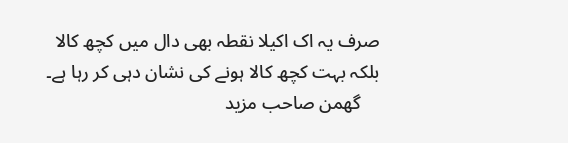صرف یہ اک اکیلا نقطہ بھی دال میں کچھ کالا بلکہ بہت کچھ کالا ہونے کی نشان دہی کر رہا ہے۔
    گھمن صاحب مزید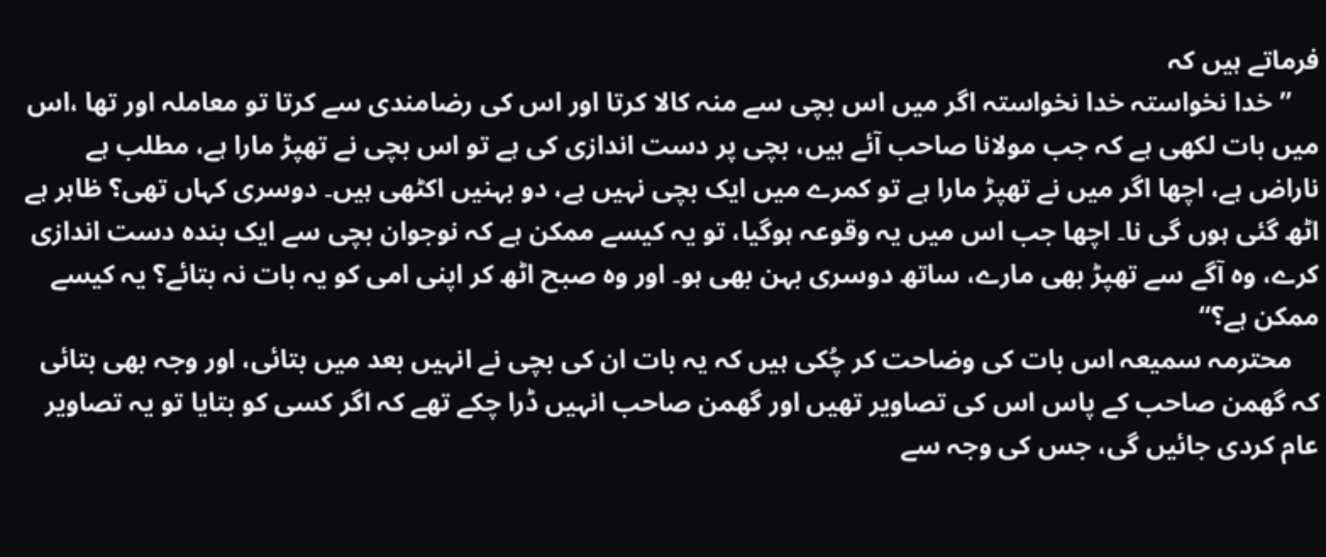فرماتے ہیں کہ
    ”خدا نخواستہ خدا نخواستہ اگر میں اس بچی سے منہ کالا کرتا اور اس کی رضامندی سے کرتا تو معاملہ اور تھا ،اس میں بات لکھی ہے کہ جب مولانا صاحب آئے ہیں، بچی پر دست اندازی کی ہے تو اس بچی نے تھپڑ مارا ہے، مطلب ہے ناراض ہے، اچھا اگر میں نے تھپڑ مارا ہے تو کمرے میں ایک بچی نہیں ہے، دو بہنیں اکٹھی ہیں۔ دوسری کہاں تھی؟ ظاہر ہے اٹھ گئی ہوں گی نا۔ اچھا جب اس میں یہ وقوعہ ہوگیا، تو یہ کیسے ممکن ہے کہ نوجوان بچی سے ایک بندہ دست اندازی کرے، وہ آگے سے تھپڑ بھی مارے، ساتھ دوسری بہن بھی ہو۔ اور وہ صبح اٹھ کر اپنی امی کو یہ بات نہ بتائے؟ یہ کیسے ممکن ہے؟“
    محترمہ سمیعہ اس بات کی وضاحت کر چُکی ہیں کہ یہ بات ان کی بچی نے انہیں بعد میں بتائی، اور وجہ بھی بتائی کہ گھمن صاحب کے پاس اس کی تصاویر تھیں اور گھمن صاحب انہیں ڈرا چکے تھے کہ اگر کسی کو بتایا تو یہ تصاویر عام کردی جائیں گی، جس کی وجہ سے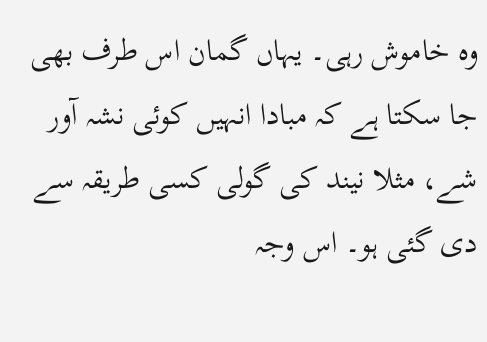وہ خاموش رہی۔ یہاں گمان اس طرف بھی جا سکتا ہے کہ مبادا انہیں کوئی نشہ آور شے، مثلا نیند کی گولی کسی طریقہ سے دی گئی ہو۔ اس وجہ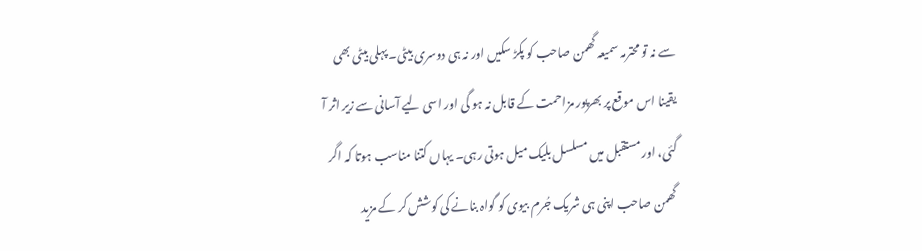سے نہ تو محترمہ سمیعہ گھمن صاحب کو پکڑ سکیں اور نہ ہی دوسری بیٹی۔ پہلی بیٹی بھی یقینا اس موقع پر بھرپور مزاحمت کے قابل نہ ہو گی اور اسی لیے آسانی سے زیر اثر آ گئی، اور مستقبل میں مسلسل بلیک میل ہوتی رہی۔ یہاں کتنا مناسب ہوتا کہ اگر گھمن صاحب اپنی ہی شریک جُرم بیوی کو گواہ بنانے کی کوشش کر کے مزید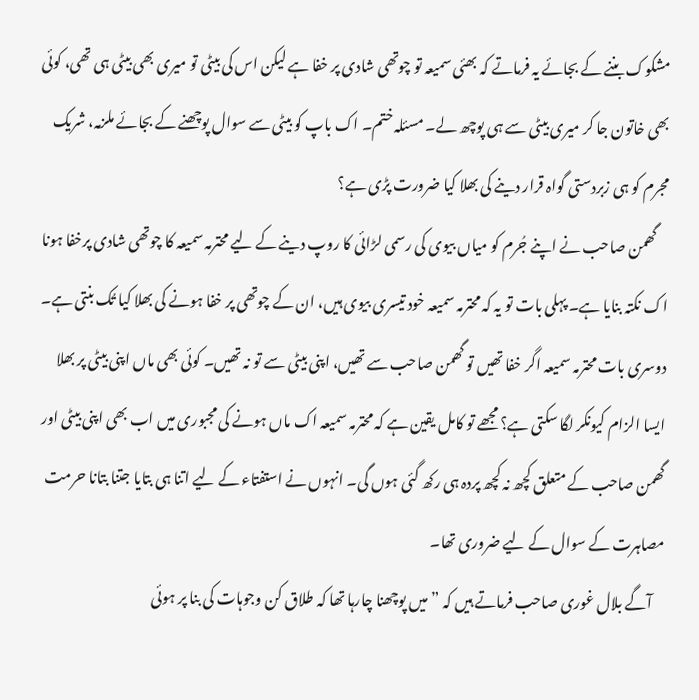مشکوک بننے کے بجائے یہ فرماتے کہ بھئی سمیعہ تو چوتھی شادی پر خفا ہے لیکن اس کی بیٹی تو میری بھی بیٹی ہی تھی، کوئی بھی خاتون جا کر میری بیٹی سے ہی پوچھ لے۔ مسئلہ ختم۔ اک باپ کو بیٹی سے سوال پوچھنے کے بجائے ملزمہ، شریک مجرم کو ہی زبردستی گواہ قرار دینے کی بھلا کیا ضرورت پڑی ہے؟
    گھمن صاحب نے اپنے جُرم کو میاں بیوی کی رسمی لڑائی کا روپ دینے کے لیے محترمہ سمیعہ کا چوتھی شادی پرخفا ہونا اک نکتہ بنایا ہے۔ پہلی بات تو یہ کہ محترمہ سمیعہ خود تیسری بیوی ہیں، ان کے چوتھی پر خفا ہونے کی بھلا کیا تُک بنتی ہے۔ دوسری بات محترمہ سمیعہ اگر خفا تھیں تو گھمن صاحب سے تھیں، اپنی بیٹی سے تو نہ تھیں۔ کوئی بھی ماں اپنی بیٹی پر بھلا ایسا الزام کیونکر لگا سکتی ہے؟ مجھے تو کامل یقین ہے کہ محترمہ سمیعہ اک ماں ہونے کی مجبوری میں اب بھی اپنی بیٹی اور گھمن صاحب کے متعلق کچھ نہ کچھ پردہ ہی رکھ گئی ہوں گی۔ انہوں نے استفتاء کے لیے اتنا ہی بتایا جتنا بتانا حرمت مصاہرت کے سوال کے لیے ضروری تھا۔
    آگے بلال غوری صاحب فرماتے ہیں کہ ”میں پوچھنا چارہا تھا کہ طلاق کن وجوہات کی بنا پر ہوئی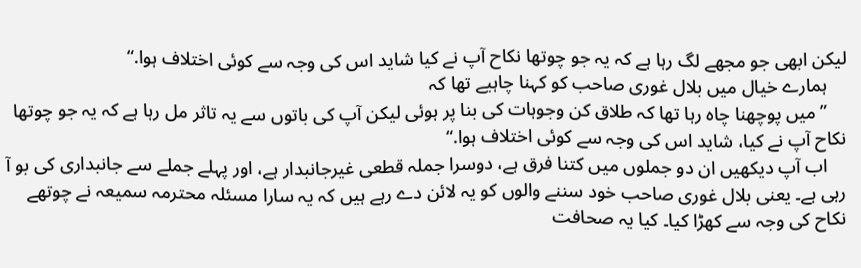لیکن ابھی جو مجھے لگ رہا ہے کہ یہ جو چوتھا نکاح آپ نے کیا شاید اس کی وجہ سے کوئی اختلاف ہوا.“
    ہمارے خیال میں بلال غوری صاحب کو کہنا چاہیے تھا کہ
    ”میں پوچھنا چاہ رہا تھا کہ طلاق کن وجوہات کی بنا پر ہوئی لیکن آپ کی باتوں سے یہ تاثر مل رہا ہے کہ یہ جو چوتھا نکاح آپ نے کیا، شاید اس کی وجہ سے کوئی اختلاف ہوا.“
    اب آپ دیکھیں ان دو جملوں میں کتنا فرق ہے، دوسرا جملہ قطعی غیرجانبدار ہے، اور پہلے جملے سے جانبداری کی بو آ رہی ہے۔ یعنی بلال غوری صاحب خود سننے والوں کو یہ لائن دے رہے ہیں کہ یہ سارا مسئلہ محترمہ سمیعہ نے چوتھے نکاح کی وجہ سے کھڑا کیا۔ کیا یہ صحافت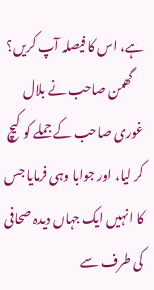ہے، اس کا فیصلہ آپ کریں؟
    گھمن صاحب نے بلال غوری صاحب کے جملے کو کیچ کر لیا، اور جوابا وہی فرمایا جس کا انہیں ایک جہاں دیدہ صحافی کی طرف سے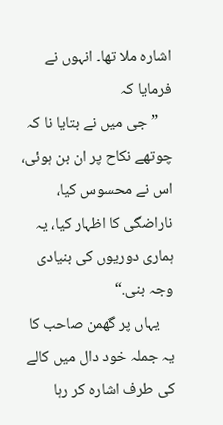اشارہ ملا تھا۔ انہوں نے فرمایا کہ
    ”جی میں نے بتایا نا کہ چوتھے نکاح پر ان بن ہوئی، اس نے محسوس کیا، ناراضگی کا اظہار کیا، یہ ہماری دوریوں کی بنیادی وجہ بنی.“
    یہاں پر گھمن صاحب کا یہ جملہ خود دال میں کالے کی طرف اشارہ کر رہا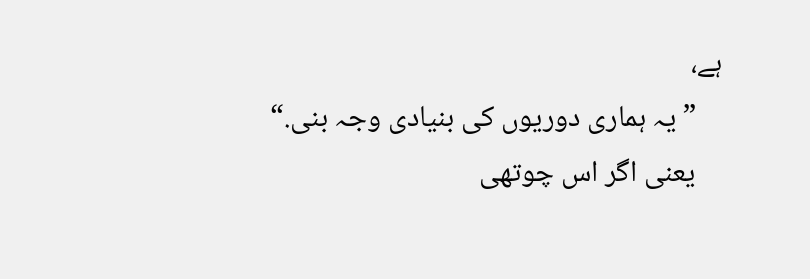ہے،
    ”یہ ہماری دوریوں کی بنیادی وجہ بنی.“
    یعنی اگر اس چوتھی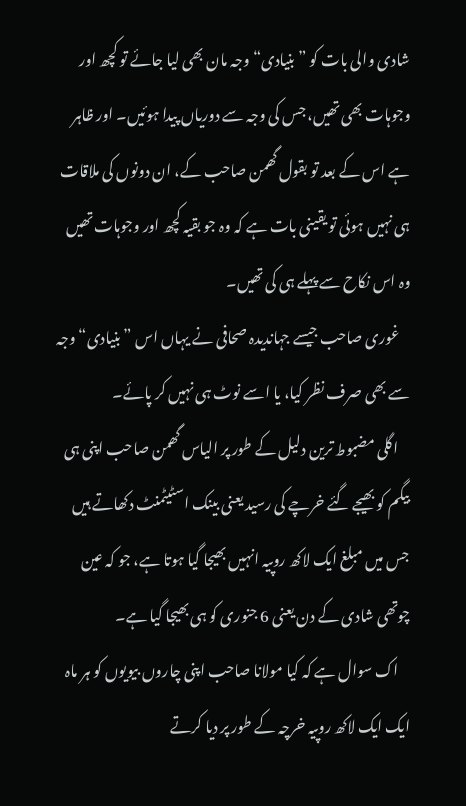شادی والی بات کو ”بنیادی“ وجہ مان بھی لیا جائے تو کچھ اور وجوہات بھی تھیں، جس کی وجہ سے دوریاں پیدا ہوئیں۔ اور ظاہر ہے اس کے بعد تو بقول گھمن صاحب کے، ان دونوں کی ملاقات ہی نہیں ہوئی تو یقینی بات ہے کہ وہ جو بقیہ کچھ اور وجوہات تھیں وہ اس نکاح سے پہلے ہی کی تھیں۔
    غوری صاحب جیسے جہاندیدہ صحافی نے یہاں اس ”بنیادی“ وجہ سے بھی صرف نظر کیا، یا اسے نوٹ ہی نہیں کر پائے۔
    اگلی مضبوط ترین دلیل کے طور پر الیاس گھمن صاحب اپنی ہی بیگم کو بھیجے گئے خرچے کی رسید یعنی بینک اسٹیٹمنٹ دکھاتے ہیں جس میں مبلغ ایک لاکھ روپیہ انہیں بھیجا گیا ہوتا ہے، جو کہ عین چوتھی شادی کے دن یعنی 6 جنوری کو ہی بھیجا گیا ہے۔
    اک سوال ہے کہ کیا مولانا صاحب اپنی چاروں بیویوں کو ہر ماہ ایک ایک لاکھ روپیہ خرچہ کے طور پر دیا کرتے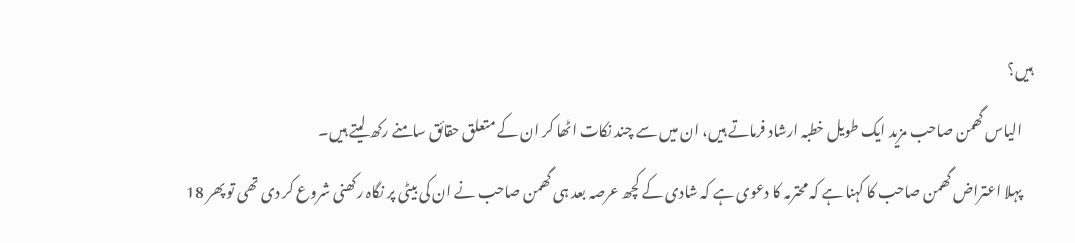ہیں؟
    الیاس گھمن صاحب مزید ایک طویل خطبہ ارشاد فرماتے ہیں، ان میں سے چند نکات اٹھا کر ان کے متعلق حقائق سامنے رکھ لیتے ہیں۔
    پہلا اعتراض گھمن صاحب کا کہنا ہے کہ محترمہ کا دعوی ہے کہ شادی کے کچھ عرصہ بعد ہی گھمن صاحب نے ان کی بیٹی پر نگاہ رکھنی شروع کر دی تھی تو پھر 18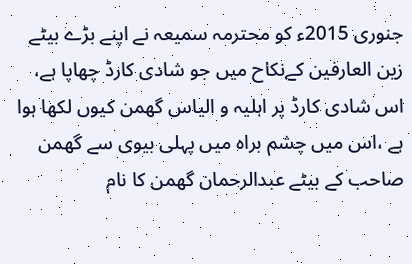جنوری 2015ء کو محترمہ سمیعہ نے اپنے بڑے بیٹے زین العارفین کےنکاح میں جو شادی کارڈ چھاپا ہے، اس شادی کارڈ پر اہلیہ و الیاس گھمن کیوں لکھا ہوا ہے ،اس میں چشم براہ میں پہلی بیوی سے گھمن صاحب کے بیٹے عبدالرحمان گھمن کا نام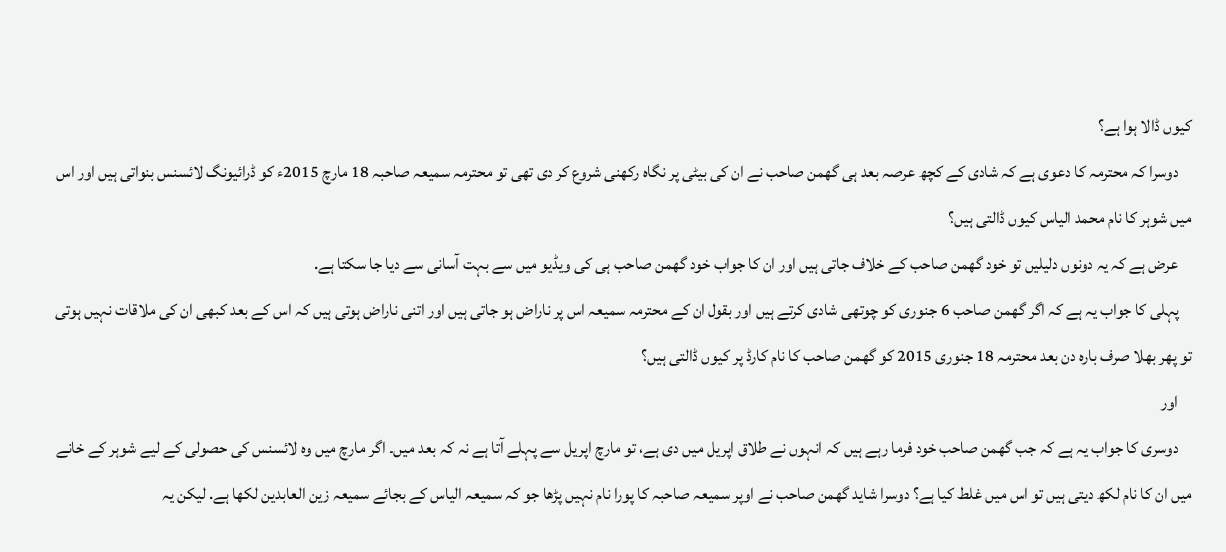کیوں ڈالا ہوا ہے؟
    دوسرا کہ محترمہ کا دعوی ہے کہ شادی کے کچھ عرصہ بعد ہی گھمن صاحب نے ان کی بیٹی پر نگاہ رکھنی شروع کر دی تھی تو محترمہ سمیعہ صاحبہ 18 مارچ 2015ء کو ڈرائیونگ لائسنس بنواتی ہیں اور اس میں شوہر کا نام محمد الیاس کیوں ڈالتی ہیں؟
    عرض ہے کہ یہ دونوں دلیلیں تو خود گھمن صاحب کے خلاف جاتی ہیں اور ان کا جواب خود گھمن صاحب ہی کی ویڈیو میں سے بہت آسانی سے دیا جا سکتا ہے.
    پہلی کا جواب یہ ہے کہ اگر گھمن صاحب 6 جنوری کو چوتھی شادی کرتے ہیں اور بقول ان کے محترمہ سمیعہ اس پر ناراض ہو جاتی ہیں اور اتنی ناراض ہوتی ہیں کہ اس کے بعد کبھی ان کی ملاقات نہیں ہوتی تو پھر بھلا صرف بارہ دن بعد محترمہ 18 جنوری 2015 کو گھمن صاحب کا نام کارڈ پر کیوں ڈالتی ہیں؟
    اور
    دوسری کا جواب یہ ہے کہ جب گھمن صاحب خود فرما رہے ہیں کہ انہوں نے طلاق اپریل میں دی ہے، تو مارچ اپریل سے پہلے آتا ہے نہ کہ بعد میں۔ اگر مارچ میں وہ لائسنس کی حصولی کے لیے شوہر کے خانے میں ان کا نام لکھ دیتی ہیں تو اس میں غلط کیا ہے؟ دوسرا شاید گھمن صاحب نے اوپر سمیعہ صاحبہ کا پورا نام نہیں پڑھا جو کہ سمیعہ الیاس کے بجائے سمیعہ زین العابدین لکھا ہے. لیکن یہ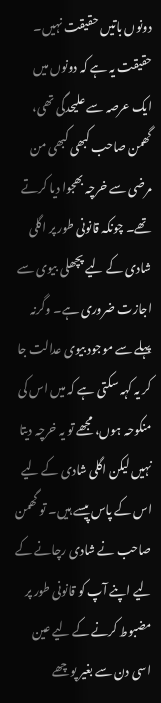دونوں باتیں حقیقت نہیں۔ حقیقت یہ ہے کہ دونوں میں ایک عرصہ سے علیحدگی تھی، گھمن صاحب کبھی کبھی من مرضی سے خرچہ بھجوا دیا کرتے تھے۔ چونکہ قانونی طور پر اگلی شادی کے لیے پچھلی بیوی سے اجازت ضروری ہے۔ وگرنہ پہلے سے موجود بیوی عدالت جا کر یہ کہہ سکتی ہے کہ میں اس کی منکوحہ ہوں، مجھے تو یہ خرچہ دیتا نہیں لیکن اگلی شادی کے لیے اس کے پاس پیسے ہیں۔ تو گھمن صاحب نے شادی رچانے کے لیے اپنے آپ کو قانونی طور پر مضبوط کرنے کے لیے عین اسی دن سے بغیر پوچھے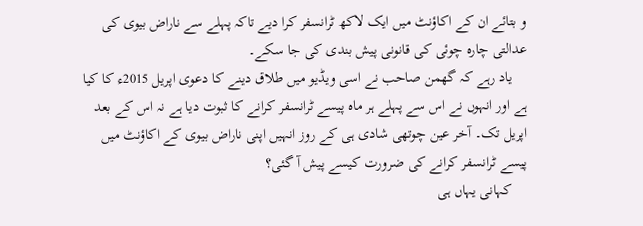و بتائے ان کے اکاؤنٹ میں ایک لاکھ ٹرانسفر کرا دیے تاکہ پہلے سے ناراض بیوی کی عدالتی چارہ چوئی کی قانونی پیش بندی کی جا سکے۔
    یاد رہے کہ گھمن صاحب نے اسی ویڈیو میں طلاق دینے کا دعوی اپریل 2015ء کا کیا ہے اور انہوں نے اس سے پہلے ہر ماہ پیسے ٹرانسفر کرانے کا ثبوت دیا ہے نہ اس کے بعد اپریل تک۔ آخر عین چوتھی شادی ہی کے روز انہیں اپنی ناراض بیوی کے اکاؤنٹ میں پیسے ٹرانسفر کرانے کی ضرورت کیسے پیش آ گئی؟
    کہانی یہاں ہی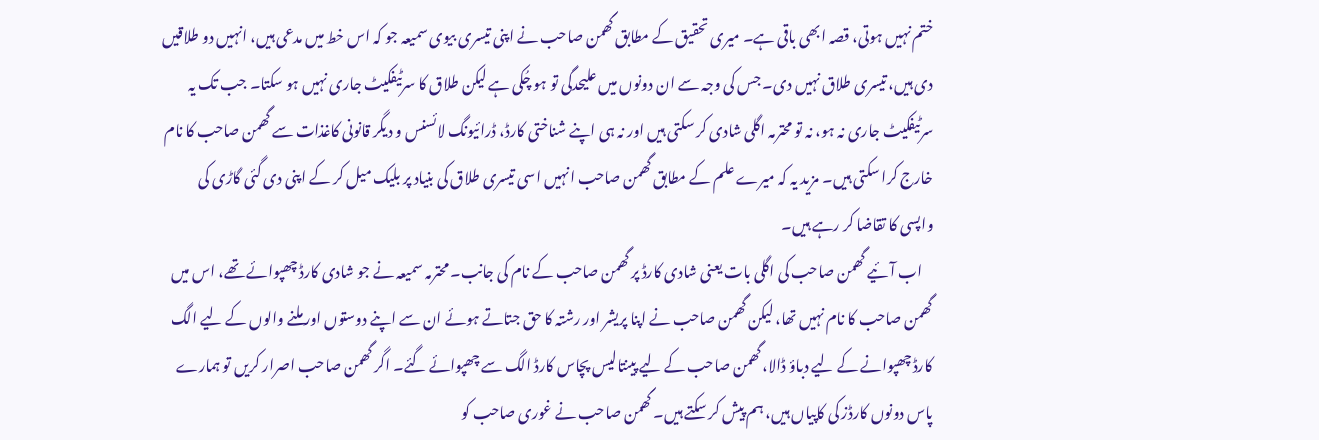ختم نہیں ہوتی، قصہ ابھی باقی ہے۔ میری تحقیق کے مطابق گھمن صاحب نے اپنی تیسری بیوی سمیعہ جو کہ اس خط میں مدعی ہیں، انہیں دو طلاقیں دی ہیں، تیسری طلاق نہیں دی۔ جس کی وجہ سے ان دونوں میں علیحدگی تو ہو چُکی ہے لیکن طلاق کا سرٹیفکیٹ جاری نہیں ہو سکتا۔ جب تک یہ سرٹیفکیٹ جاری نہ ہو، نہ تو محترمہ اگلی شادی کر سکتی ہیں اور نہ ہی اپنے شناختی کارڈ، ڈرائیونگ لائسنس و دیگر قانونی کاغذات سے گھمن صاحب کا نام خارج کرا سکتی ہیں۔ مزید یہ کہ میرے علم کے مطابق گھمن صاحب انہیں اسی تیسری طلاق کی بنیاد پر بلیک میل کر کے اپنی دی گئی گاڑی کی واپسی کا تقاضا کر رہے ہیں۔
    اب آئیے گھمن صاحب کی اگلی بات یعنی شادی کارڈ پر گھمن صاحب کے نام کی جانب۔ محترمہ سمیعہ نے جو شادی کارڈ چھپوائے تھے، اس میں گھمن صاحب کا نام نہیں تھا، لیکن گھمن صاحب نے اپنا پریشر اور رشتہ کا حق جتاتے ہوئے ان سے اپنے دوستوں اور ملنے والوں کے لیے الگ کارڈ چھپوانے کے لیے دباؤ ڈالا، گھمن صاحب کے لیے پینتالیس پچاس کارڈ الگ سے چھپوائے گئے۔ اگر گھمن صاحب اصرار کریں تو ہمارے پاس دونوں کارڈز کی کاپیاں ہیں، ہم پیش کر سکتے ہیں۔ گھمن صاحب نے غوری صاحب کو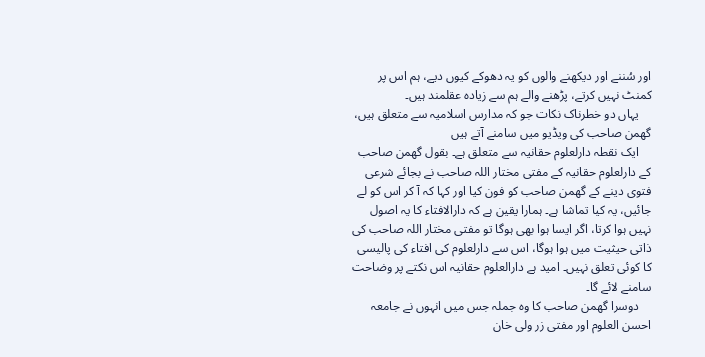اور سُننے اور دیکھنے والوں کو یہ دھوکے کیوں دیے، ہم اس پر کمنٹ نہیں کرتے، پڑھنے والے ہم سے زیادہ عقلمند ہیں۔
    یہاں دو خطرناک نکات جو کہ مدارس اسلامیہ سے متعلق ہیں، گھمن صاحب کی ویڈیو میں سامنے آتے ہیں
    ایک نقطہ دارلعلوم حقانیہ سے متعلق ہے۔ بقول گھمن صاحب کے دارلعلوم حقانیہ کے مفتی مختار اللہ صاحب نے بجائے شرعی فتوی دینے کے گھمن صاحب کو فون کیا اور کہا کہ آ کر اس کو لے جائیں، یہ کیا تماشا ہے۔ ہمارا یقین ہے کہ دارالافتاء کا یہ اصول نہیں ہوا کرتا، اگر ایسا ہوا بھی ہوگا تو مفتی مختار اللہ صاحب کی ذاتی حیثیت میں ہوا ہوگا، اس سے دارلعلوم کی افتاء کی پالیسی کا کوئی تعلق نہیں۔ امید ہے دارالعلوم حقانیہ اس نکتے پر وضاحت سامنے لائے گا۔
    دوسرا گھمن صاحب کا وہ جملہ جس میں انہوں نے جامعہ احسن العلوم اور مفتی زر ولی خان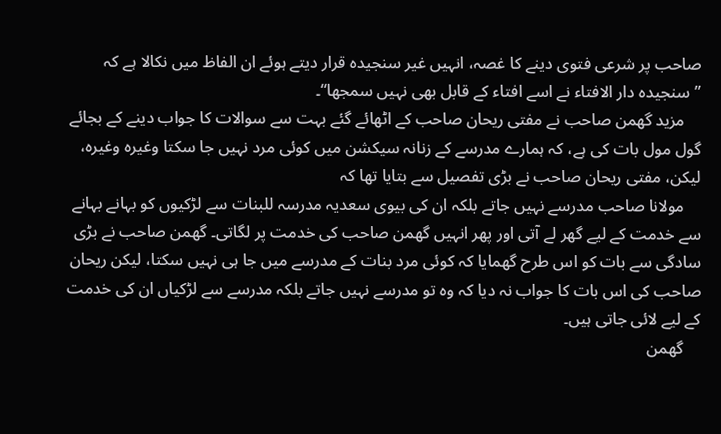صاحب پر شرعی فتوی دینے کا غصہ، انہیں غیر سنجیدہ قرار دیتے ہوئے ان الفاظ میں نکالا ہے کہ ”سنجیدہ دار الافتاء نے اسے افتاء کے قابل بھی نہیں سمجھا“۔
    مزید گھمن صاحب نے مفتی ریحان صاحب کے اٹھائے گئے بہت سے سوالات کا جواب دینے کے بجائے گول مول بات کی ہے، کہ ہمارے مدرسے کے زنانہ سیکشن میں کوئی مرد نہیں جا سکتا وغیرہ وغیرہ، لیکن، مفتی ریحان صاحب نے بڑی تفصیل سے بتایا تھا کہ
    مولانا صاحب مدرسے نہیں جاتے بلکہ ان کی بیوی سعدیہ مدرسہ للبنات سے لڑکیوں کو بہانے بہانے سے خدمت کے لیے گھر لے آتی اور پھر انہیں گھمن صاحب کی خدمت پر لگاتی۔ گھمن صاحب نے بڑی سادگی سے بات کو اس طرح گھمایا کہ کوئی مرد بنات کے مدرسے میں جا ہی نہیں سکتا، لیکن ریحان صاحب کی اس بات کا جواب نہ دیا کہ وہ تو مدرسے نہیں جاتے بلکہ مدرسے سے لڑکیاں ان کی خدمت کے لیے لائی جاتی ہیں۔
    گھمن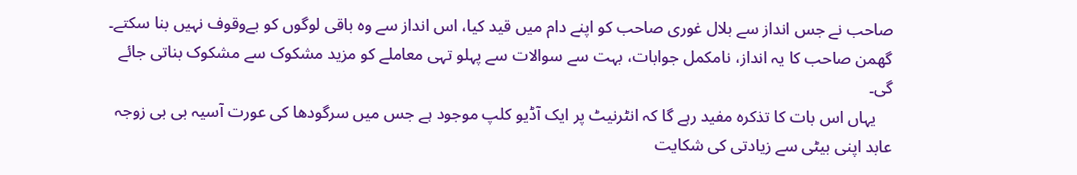صاحب نے جس انداز سے بلال غوری صاحب کو اپنے دام میں قید کیا، اس انداز سے وہ باقی لوگوں کو بےوقوف نہیں بنا سکتے۔ گھمن صاحب کا یہ انداز، نامکمل جوابات، بہت سے سوالات سے پہلو تہی معاملے کو مزید مشکوک سے مشکوک بناتی جائے گی۔
    یہاں اس بات کا تذکرہ مفید رہے گا کہ انٹرنیٹ پر ایک آڈیو کلپ موجود ہے جس میں سرگودھا کی عورت آسیہ بی بی زوجہ عابد اپنی بیٹی سے زیادتی کی شکایت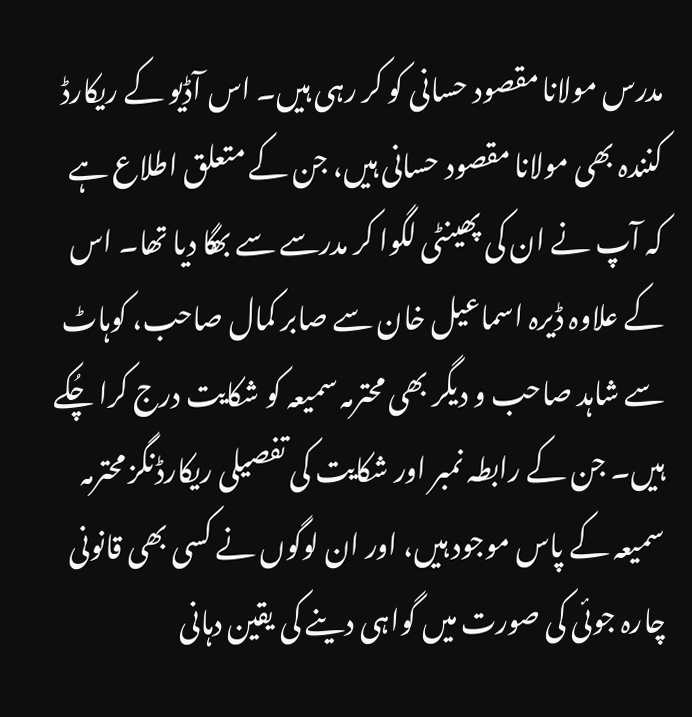مدرس مولانا مقصود حسانی کو کر رہی ہیں۔ اس آڈیو کے ریکارڈ کنندہ بھی مولانا مقصود حسانی ہیں، جن کے متعلق اطلاع ہے کہ آپ نے ان کی پھینٹی لگوا کر مدرسے سے بھگا دیا تھا۔ اس کے علاوہ ڈیرہ اسماعیل خان سے صابر کمال صاحب، کوہاٹ سے شاہد صاحب و دیگر بھی محترمہ سمیعہ کو شکایت درج کرا چُکے ہیں۔ جن کے رابطہ نمبر اور شکایت کی تفصیلی ریکارڈنگز محترمہ سمیعہ کے پاس موجود ہیں، اور ان لوگوں نے کسی بھی قانونی چارہ جوئی کی صورت میں گواہی دینے کی یقین دہانی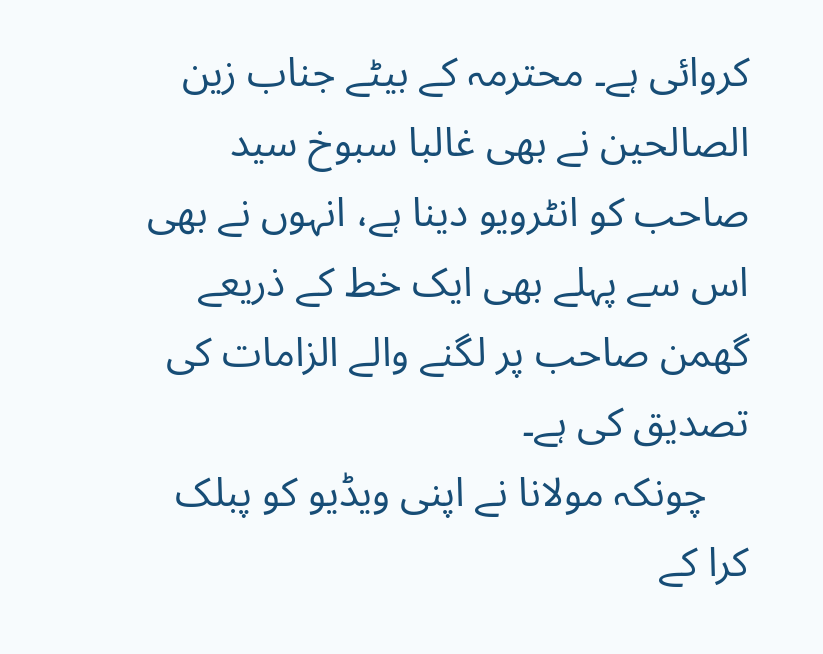کروائی ہے۔ محترمہ کے بیٹے جناب زین الصالحین نے بھی غالبا سبوخ سید صاحب کو انٹرویو دینا ہے، انہوں نے بھی اس سے پہلے بھی ایک خط کے ذریعے گھمن صاحب پر لگنے والے الزامات کی تصدیق کی ہے۔
    چونکہ مولانا نے اپنی ویڈیو کو پبلک کرا کے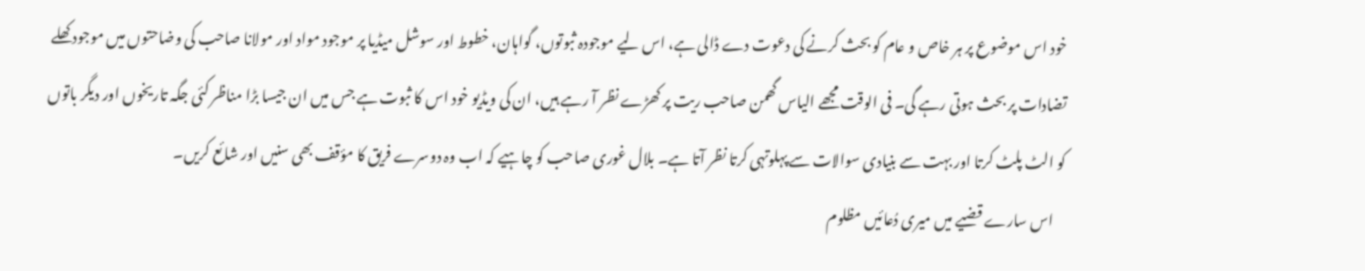خود اس موضوع پر ہر خاص و عام کو بحث کرنے کی دعوت دے ڈالی ہے، اس لیے موجودہ ثبوتوں، گواہان، خطوط اور سوشل میڈیا پر موجود مواد اور مولانا صاحب کی وضاحتوں میں موجود کھلے تضادات پر بحث ہوتی رہے گی۔ فی الوقت مجھے الیاس گھمن صاحب ریت پر کھڑے نظر آ رہے ہیں، ان کی ویڈیو خود اس کا ثبوت ہے جس میں ان جیسا بڑا مناظر کئی جگہ تاریخوں اور دیگر باتوں کو الٹ پلٹ کرتا اور بہت سے بنیادی سوالات سے پہلوتہی کرتا نظر آتا ہے۔ بلال غوری صاحب کو چاہیے کہ اب وہ دوسرے فریق کا مؤقف بھی سنیں اور شائع کریں۔
    اس سارے قضیے میں میری دُعائیں مظلوم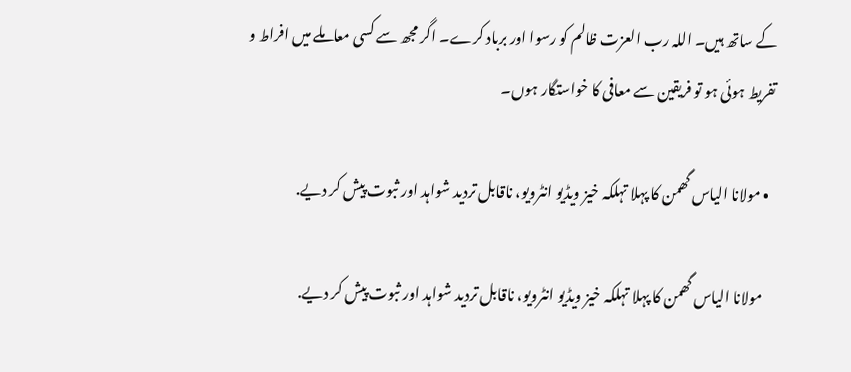کے ساتھ ہیں۔ اللہ رب العزت ظالم کو رسوا اور برباد کرے۔ اگر مجھ سے کسی معاملے میں افراط و تفریط ہوئی ہو تو فریقین سے معافی کا خواستگار ہوں۔

  • مولانا الیاس گھمن کا پہلا تہلکہ خیز ویڈیو انٹرویو، ناقابل تردید شواہد اور ثبوت پیش کر دیے.

    مولانا الیاس گھمن کا پہلا تہلکہ خیز ویڈیو انٹرویو، ناقابل تردید شواہد اور ثبوت پیش کر دیے.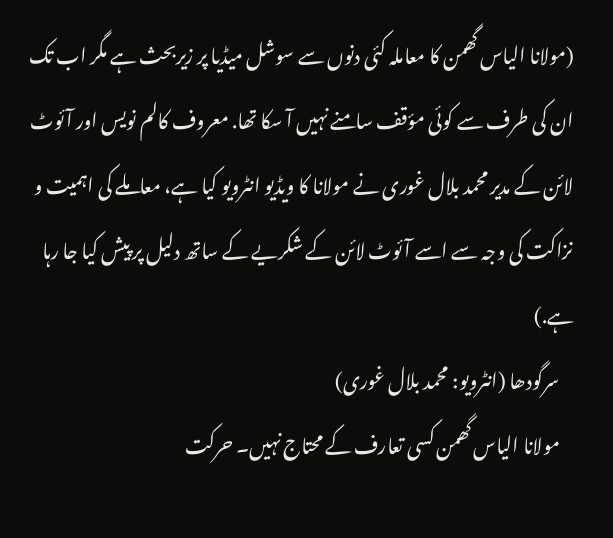(مولانا الیاس گھمن کا معاملہ کئی دنوں سے سوشل میڈیا پر زیربحث ہے مگر اب تک ان کی طرف سے کوئی مؤقف سامنے نہیں آ سکا تھا. معروف کالم نویس اور آئوٹ لائن کے مدیر محمد بلال غوری نے مولانا کا ویڈیو انٹرویو کیا ہے، معاملے کی اہمیت و نزاکت کی وجہ سے اسے آئوٹ لائن کے شکریے کے ساتھ دلیل پر پیش کیا جا رہا ہے.)
    سرگودھا (انٹرویو: محمد بلال غوری)
    مولانا الیاس گھمن کسی تعارف کے محتاج نہیں۔ حرکت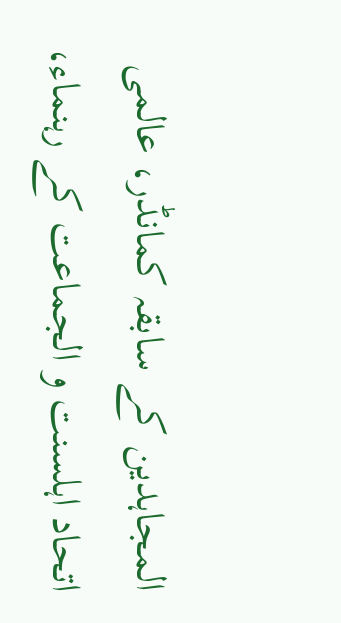المجاہدین کے سابقہ کمانڈر، عالمی اتحاد اہلسنت و الجماعت کے رہنماء،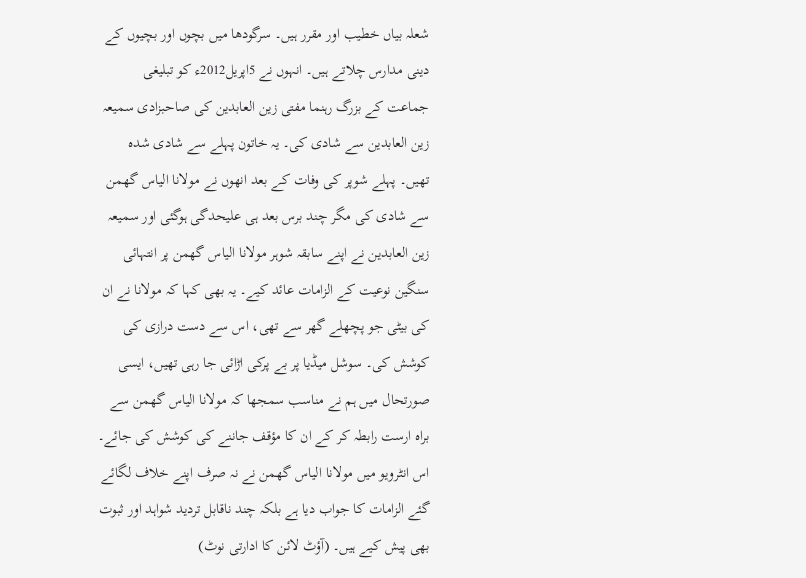شعلہ بیاں خطیب اور مقرر ہیں۔ سرگودھا میں بچوں اور بچیوں کے دینی مدارس چلاتے ہیں۔ انہوں نے 5اپریل2012ء کو تبلیغی جماعت کے بزرگ رہنما مفتی زین العابدین کی صاحبزادی سمیعہ زین العابدین سے شادی کی۔ یہ خاتون پہلے سے شادی شدہ تھیں۔ پہلے شوپر کی وفات کے بعد انھوں نے مولانا الیاس گھمن سے شادی کی مگر چند برس بعد ہی علیحدگی ہوگئی اور سمیعہ زین العابدین نے اپنے سابقہ شوہر مولانا الیاس گھمن پر انتہائی سنگین نوعیت کے الزامات عائد کیے۔ یہ بھی کہا کہ مولانا نے ان کی بیٹی جو پچھلے گھر سے تھی، اس سے دست درازی کی کوشش کی۔ سوشل میڈیا پر بے پرکی اڑائی جا رہی تھیں، ایسی صورتحال میں ہم نے مناسب سمجھا کہ مولانا الیاس گھمن سے براہ ارست رابطہ کر کے ان کا مؤقف جاننے کی کوشش کی جائے۔ اس انٹرویو میں مولانا الیاس گھمن نے نہ صرف اپنے خلاف لگائے گئے الزامات کا جواب دیا ہے بلکہ چند ناقابل تردید شواہد اور ثبوت بھی پیش کیے ہیں۔ (آؤٹ لائن کا ادارتی نوٹ)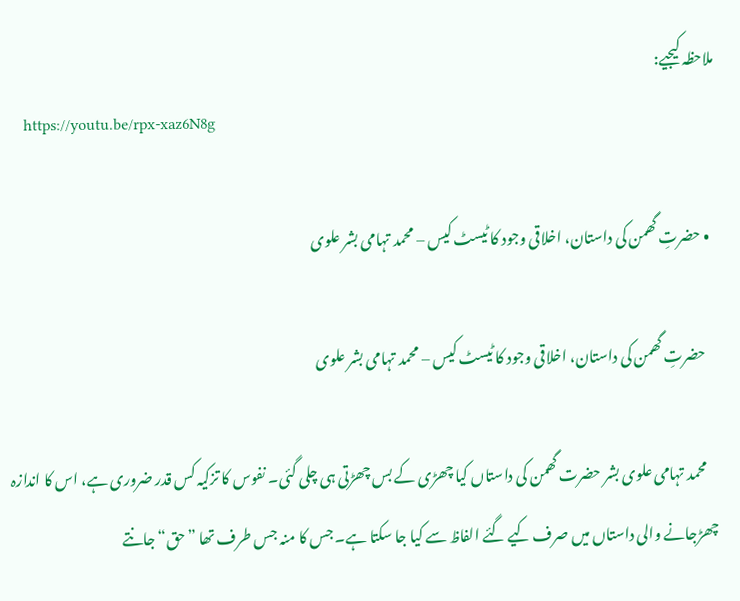ملاحظہ کیجیے:
    https://youtu.be/rpx-xaz6N8g

  • حضرتِ گھمن کی داستان، اخلاقی وجود کا ٹیسٹ کیس – محمد تہامی بشر علوی

    حضرتِ گھمن کی داستان، اخلاقی وجود کا ٹیسٹ کیس – محمد تہامی بشر علوی

    محمد تہامی علوی بشر حضرت گھمن کی داستاں کیا چھڑی کے بس چھڑتی ہی چلی گئی۔ نفوس کا تزکیہ کس قدر ضروری ہے، اس کا اندازہ چھڑجانے والی داستاں میں صرف کیے گئے الفاظ سے کیا جا سکتا ہے۔ جس کا منہ جس طرف تھا ”حق“ جانتے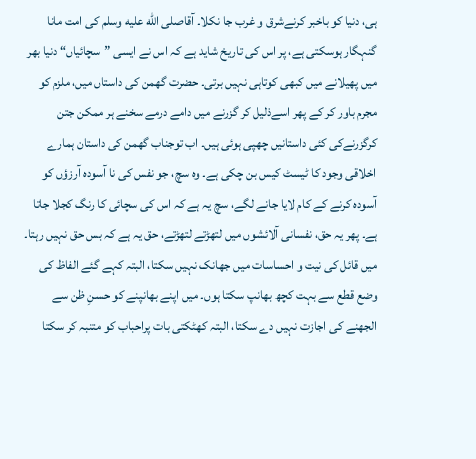ہی، دنیا کو باخبر کرنےشرق و غرب جا نکلا۔ آقاصلى الله عليه وسلم کی امت مانا گنہگار ہوسکتی ہے، پر اس کی تاریخ شاید ہے کہ اس نے ایسی ”سچائیاں“ دنیا بھر میں پھیلانے میں کبھی کوتاہی نہیں برتی۔ حضرت گھمن کی داستاں میں، ملزم کو مجرم باور کر کے پھر اسےذلیل کر گزرنے میں دامے درمے سخنے ہر ممکن جتن کرگزرنےکی کئی داستانیں چھپی ہوئی ہیں۔ اب توجناب گھمن کی داستان ہمارے اخلاقی وجود کا ٹیسٹ کیس بن چکی ہے۔ وہ سچ، جو نفس کی نا آسودہ آرزؤں کو آسودہ کرنے کے کام لایا جانے لگے، سچ یہ ہے کہ اس کی سچائی کا رنگ کجلا جاتا ہے۔ پھر یہ حق، نفسانی آلائشوں میں لتھڑتے لتھڑتے، حق یہ ہے کہ بس حق نہیں رہتا۔ میں قائل کی نیت و احساسات میں جھانک نہیں سکتا، البتہ کہے گئے الفاظ کی وضع قطع سے بہت کچھ بھانپ سکتا ہوں۔ میں اپنے بھانپنے کو حسنِ ظن سے الجھنے کی اجازت نہیں دے سکتا، البتہ کھٹکتی بات پراحباب کو متنبہ کر سکتا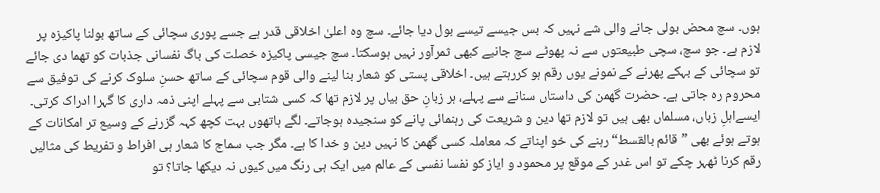ہوں۔ سچ محض بولی جانے والی شے نہیں کہ بس جیسے تیسے بول دیا جائے۔ سچ وہ اعلیٰ اخلاقی قدر ہے جسے پوری سچائی کے ساتھ بولنا پاکیزہ پر لازم ہے۔ جو سچ، سچی طبیعتوں سے نہ پھوٹے سچ جانیے کبھی ثمرآور نہیں ہوسکتا۔ سچ جیسی پاکیزہ خصلت کی باگ نفسانی جذبات کو تھما دی جائے تو سچائی کے بہکے پھرنے کے نمونے یوں رقم ہو کررہتے ہیں۔ اخلاقی پستی کو شعار بنا لینے والی قوم سچائی کے ساتھ حسنِ سلوک کرنے کی توفیق سے محروم رہ جاتی ہے۔ حضرت گھمن کی داستاں سنانے سے پہلے، ہر زبانِ حق بیاں پر لازم تھا کہ کسی شتابی سے پہلے اپنی ذمہ داری کا گہرا ادراک کرتی۔ ایسےاہلِ زباں، مسلماں بھی ہیں تو لازم تھا دین و شریعت کی رہنمائی پانے کو سنجیدہ ہوجاتے۔ لگے ہاتھوں بہت کچھ کہہ گزرنے کے وسیع تر امکانات کے ہوتے ہوئے بھی ”قائم بالقسط“ رہنے کی خو اپناتے کہ معاملہ کسی گھمن کا نہیں دین و خدا کا ہے۔ مگر جب سماج کا شعار ہی افراط و تفریط کی مثالیں رقم کرنا ٹھہر چکے تو اس غدر کے موقع پر محمود و ایاز کو نفسا نفسی کے عالم میں ایک ہی رنگ میں کیوں نہ دیکھا جاتا؟ تو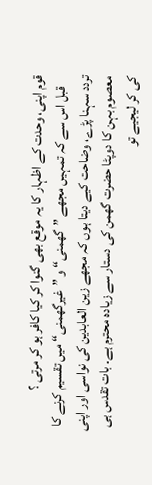قوم اپنی، وحدت کے اظہار کا یہ موقع بھی گنوا کر کیا کافر ہو کر مرتی ؟
    قبل اس سے کہ تمہیں مجھے ”گھمنی“ و ”غیرگھمنی“ میں تقسیم کرنے کا تردد سہنا پڑے، وضاحت کیے دیتا ہوں کہ مجھے زین العابدین کی نواسی اور اپنی معصوم بہن کا دوپٹا حضرت گھمن کی دستار سے زیادہ محترم ہے۔ بات تقدس ہی کی کر لیجیے تو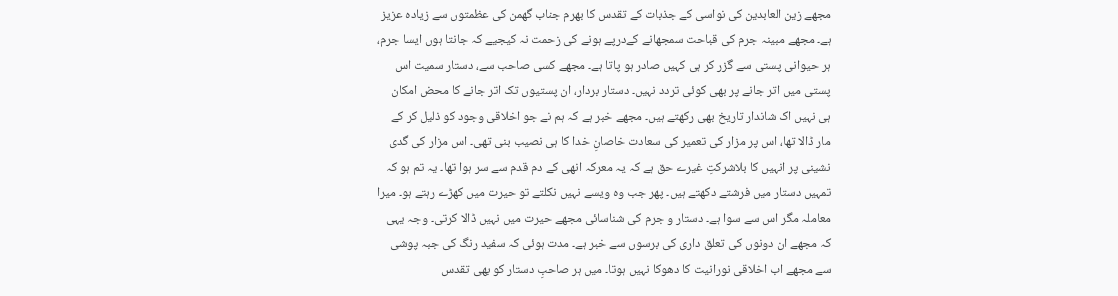مجھے زین العابدین کی نواسی کے جذبات کے تقدس کا بھرم جناب گھمن کی عظمتوں سے زیادہ عزیز ہے۔ مجھے مبینہ جرم کی قباحت سمجھانے کےدرپے ہونے کی زحمت نہ کیجیے کہ جانتا ہوں ایسا جرم، ہر حیوانی پستی سے گزر کر ہی کہیں صادر ہو پاتا ہے۔ مجھے کسی صاحب سے، دستار سمیت اس پستی میں اتر جانے پر بھی کوئی تردد نہیں۔ دستار بردار، ان پستیوں تک اتر جانے کا محض امکان ہی نہیں اک شاندار تاریخ بھی رکھتے ہیں۔ مجھے خبر ہے کہ ہم نے جو اخلاقی وجود کو ذلیل کر کے مار ڈالا تھا، اس پر مزار کی تعمیر کی سعادت خاصانِ خدا کا ہی نصیب بنی تھی۔ اس مزار کی گدی نشینی پر انہیں کا بلاشرکتِ غیرے حق ہے کہ یہ معرکہ انھی کے دم قدم سے سر ہوا تھا۔ یہ تم ہو کہ تمہیں دستار میں فرشتے دکھتے ہیں۔ پھر جب وہ ویسے نہیں نکلتے تو حیرت میں کھڑے رہتے ہو۔ میرا معاملہ مگر اس سے سوا ہے۔ دستار و جرم کی شناسائی مجھے حیرت میں نہیں ڈالا کرتی۔ وجہ یہی کہ مجھے ان دونوں کی تعلق داری کی برسوں سے خبر ہے۔ مدت ہوئی کہ سفید رنگ کی جبہ پوشی سے مجھے اب اخلاقی نورانیت کا دھوکا نہیں ہوتا۔ میں ہر صاحبِ دستار کو بھی تقدس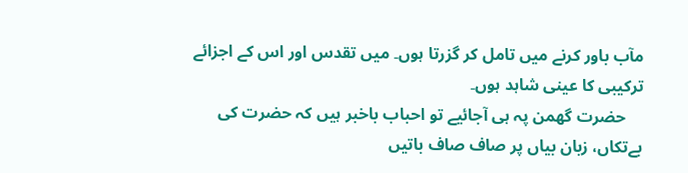مآب باور کرنے میں تامل کر گزرتا ہوں۔ میں تقدس اور اس کے اجزائے ترکیبی کا عینی شاہد ہوں۔
    حضرت گھمن پہ ہی آجائیے تو احباب باخبر ہیں کہ حضرت کی بےتکاں، زبان بیاں پر صاف صاف باتیں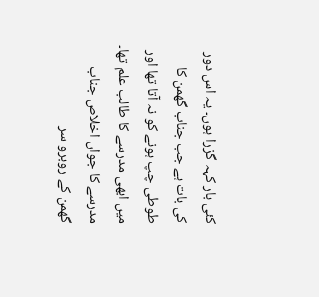کئی بار کہہ گزرا ہوں۔ یہ اس دور کی بات ہے جب جناب گھمن کا طوطی چپ ہونے کو نہ آتا تھا اور میں ابھی مدرسے کا طالب علم تھا۔ مدرسے کا جواں اخلاص جناب گھمن کے روبرو سر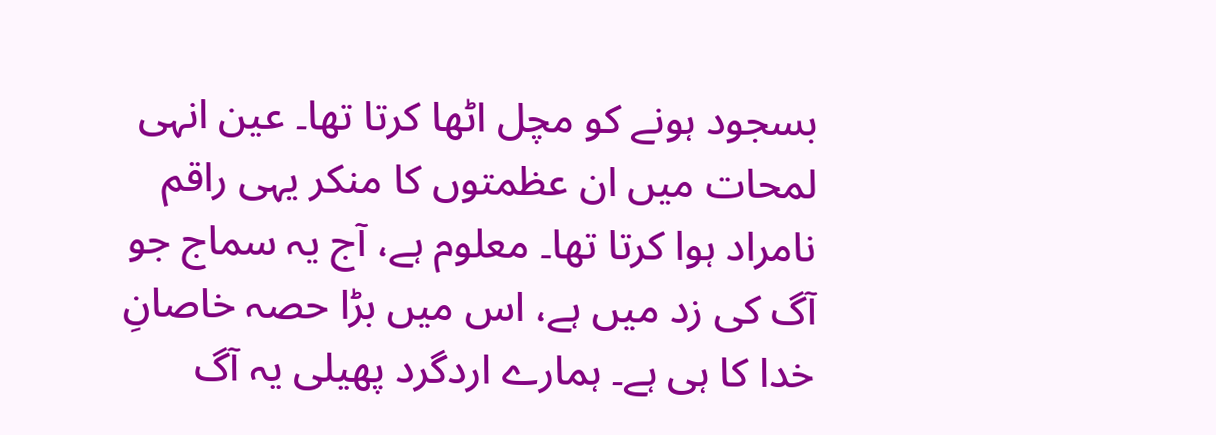بسجود ہونے کو مچل اٹھا کرتا تھا۔ عین انہی لمحات میں ان عظمتوں کا منکر یہی راقم نامراد ہوا کرتا تھا۔ معلوم ہے، آج یہ سماج جو آگ کی زد میں ہے، اس میں بڑا حصہ خاصانِ خدا کا ہی ہے۔ ہمارے اردگرد پھیلی یہ آگ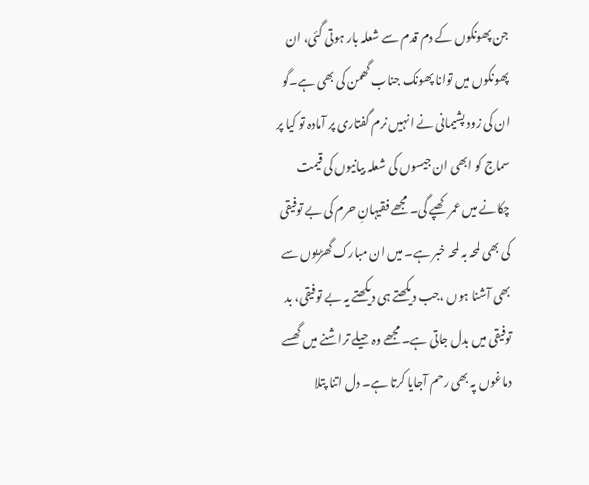جن پھونکوں کے دم قدم سے شعلہ بار ہوتی گئی، ان پھونکوں میں توانا پھونک جناب گھمن کی بھی ہے۔گو ان کی زود پشیمانی نے انہیں نرم گفتاری پر آمادہ تو کیا پر سماج کو ابھی ان جیسوں کی شعلہ بیانیوں کی قیمت چکانے میں عمر کھپے گی۔ مجھے فقیہانِ حرم کی بے توفیقی کی بھی لمحہ بہ لمحہ خبر ہے۔ میں ان مبارک گھڑیوں سے بھی آشنا ہوں ،جب دیکھتے ہی دیکھتے یہ بے توفیقی، بد توفیقی میں بدل جاتی ہے۔ مجھے وہ حیلے تراشنے میں گھسے دماغوں پہ بھی رحم آجایا کرتا ہے۔ دل اتنا پتلا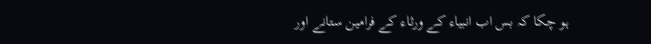ہو چکا کہ بس اب انبیاء کے ورثاء کے فرامین ستانے اور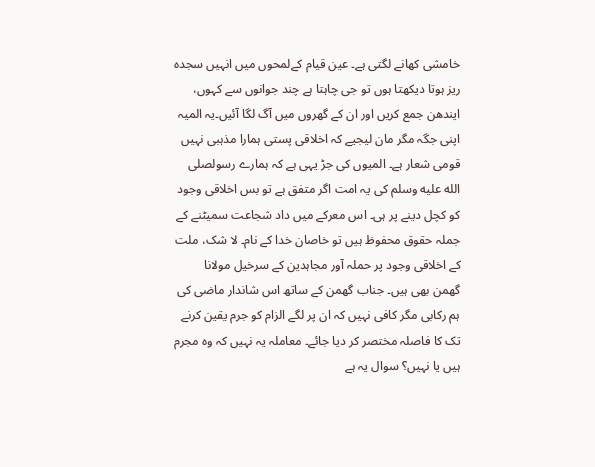خامشی کھانے لگتی ہے۔ عین قیام کےلمحوں میں انہیں سجدہ ریز ہوتا دیکھتا ہوں تو جی چاہتا ہے چند جوانوں سے کہوں، ایندھن جمع کریں اور ان کے گھروں میں آگ لگا آئیں۔یہ المیہ اپنی جگہ مگر مان لیجیے کہ اخلاقی پستی ہمارا مذہبی نہیں قومی شعار ہے۔ المیوں کی جڑ یہی ہے کہ ہمارے رسولصلى الله عليه وسلم کی یہ امت اگر متفق ہے تو بس اخلاقی وجود کو کچل دینے پر ہی۔ اس معرکے میں داد شجاعت سمیٹنے کے جملہ حقوق محفوظ ہیں تو خاصان خدا کے نام۔ لا شک، ملت کے اخلاقی وجود پر حملہ آور مجاہدین کے سرخیل مولانا گھمن بھی ہیں۔ جناب گھمن کے ساتھ اس شاندار ماضی کی ہم رکابی مگر کافی نہیں کہ ان پر لگے الزام کو جرم یقین کرنے تک کا فاصلہ مختصر کر دیا جائے۔ معاملہ یہ نہیں کہ وہ مجرم ہیں یا نہیں؟ سوال یہ ہے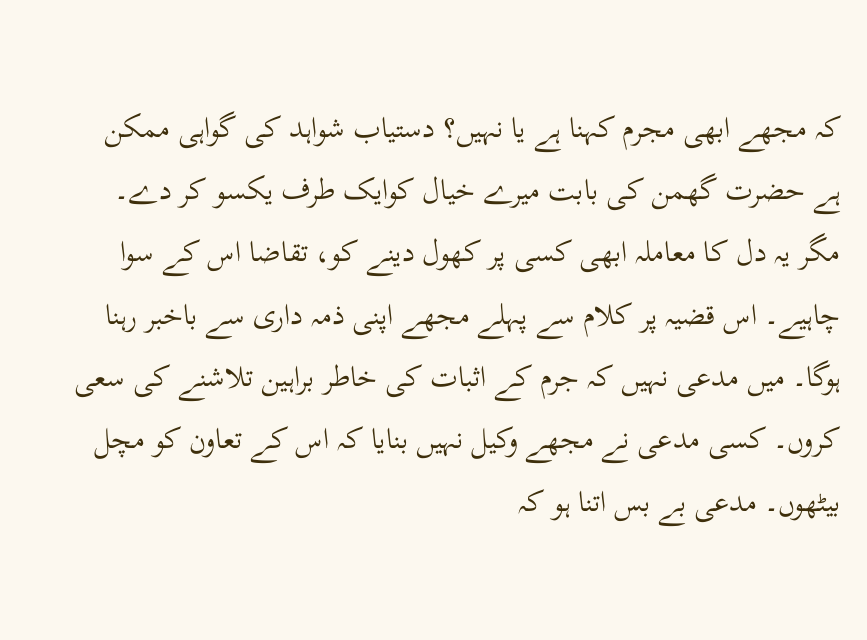کہ مجھے ابھی مجرم کہنا ہے یا نہیں؟ دستیاب شواہد کی گواہی ممکن ہے حضرت گھمن کی بابت میرے خیال کوایک طرف یکسو کر دے۔ مگر یہ دل کا معاملہ ابھی کسی پر کھول دینے کو، تقاضا اس کے سوا چاہیے۔ اس قضیہ پر کلام سے پہلے مجھے اپنی ذمہ داری سے باخبر رہنا ہوگا۔ میں مدعی نہیں کہ جرم کے اثبات کی خاطر براہین تلاشنے کی سعی کروں۔ کسی مدعی نے مجھے وکیل نہیں بنایا کہ اس کے تعاون کو مچل بیٹھوں۔ مدعی بے بس اتنا ہو کہ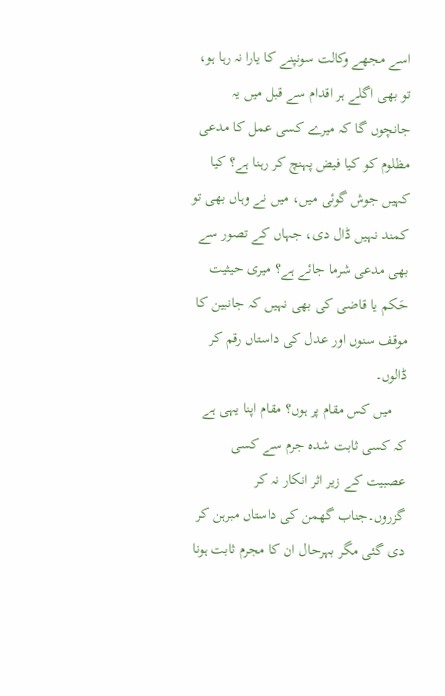اسے مجھے وکالت سونپنے کا یارا نہ رہا ہو، تو بھی اگلے ہر اقدام سے قبل میں یہ جانچوں گا کہ میرے کسی عمل کا مدعی مظلوم کو کیا فیض پہنچ کر رہنا ہے؟ کیا کہیں جوش گوئی میں، میں نے وہاں بھی تو کمند نہیں ڈال دی، جہاں کے تصور سے بھی مدعی شرما جائے ہے؟ میری حیثیت حَکم یا قاضی کی بھی نہیں کہ جانبین کا موقف سنوں اور عدل کی داستاں رقم کر ڈالوں۔
    میں کس مقام پر ہوں؟ مقام اپنا یہی ہے کہ کسی ثابت شدہ جرم سے کسی عصبیت کے زیر اثر انکار نہ کر گزروں۔جناب گھمن کی داستاں مبرہن کر دی گئی مگر بہرحال ان کا مجرم ثابت ہونا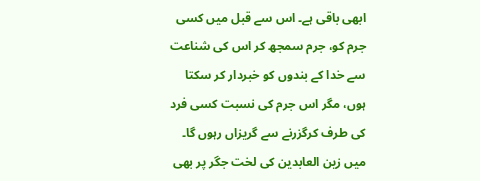ابھی باقی ہے۔ اس سے قبل میں کسی جرم کو، جرم سمجھ کر اس کی شناعت سے خدا کے بندوں کو خبردار کر سکتا ہوں، مگر اس جرم کی نسبت کسی فرد کی طرف کرگزرنے سے گریزاں رہوں گا۔ میں زین العابدین کی لخت جگر پر بھی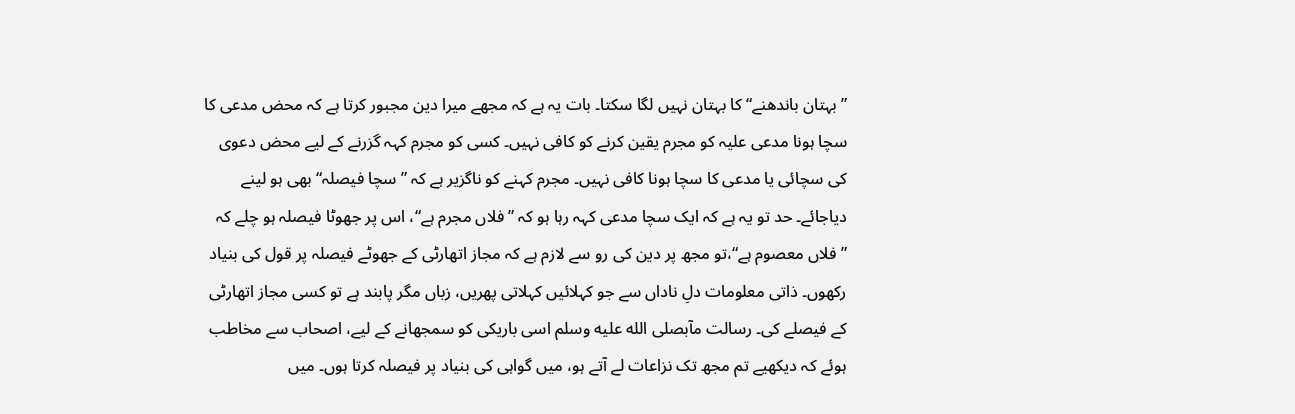”بہتان باندھنے“ کا بہتان نہیں لگا سکتا۔ بات یہ ہے کہ مجھے میرا دین مجبور کرتا ہے کہ محض مدعی کا سچا ہونا مدعی علیہ کو مجرم یقین کرنے کو کافی نہیں۔ کسی کو مجرم کہہ گزرنے کے لیے محض دعوی کی سچائی یا مدعی کا سچا ہونا کافی نہیں۔ مجرم کہنے کو ناگزیر ہے کہ ”سچا فیصلہ“ بھی ہو لینے دیاجائے۔ حد تو یہ ہے کہ ایک سچا مدعی کہہ رہا ہو کہ ”فلاں مجرم ہے“، اس پر جھوٹا فیصلہ ہو چلے کہ ”فلاں معصوم ہے“،تو مجھ پر دین کی رو سے لازم ہے کہ مجاز اتھارٹی کے جھوٹے فیصلہ پر قول کی بنیاد رکھوں۔ ذاتی معلومات دلِ ناداں سے جو کہلائیں کہلاتی پھریں، زباں مگر پابند ہے تو کسی مجاز اتھارٹی کے فیصلے کی۔ رسالت مآبصلى الله عليه وسلم اسی باریکی کو سمجھانے کے لیے، اصحاب سے مخاطب ہوئے کہ دیکھیے تم مجھ تک نزاعات لے آتے ہو، میں گواہی کی بنیاد پر فیصلہ کرتا ہوں۔ میں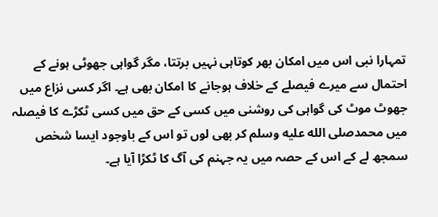تمہارا نبی اس میں امکان بھر کوتاہی نہیں برتتا، مگر گواہی جھوٹی ہونے کے احتمال سے میرے فیصلے کے خلاف ہوجانے کا امکان بھی ہے۔ اگر کسی نزاع میں جھوٹ موٹ کی گواہی کی روشنی میں کسی کے حق میں کسی ٹکڑے کا فیصلہ میں محمدصلى الله عليه وسلم کر بھی لوں تو اس کے باوجود ایسا شخص سمجھ لے کے اس کے حصہ میں یہ جہنم کی آگ کا ٹکڑا آیا ہے۔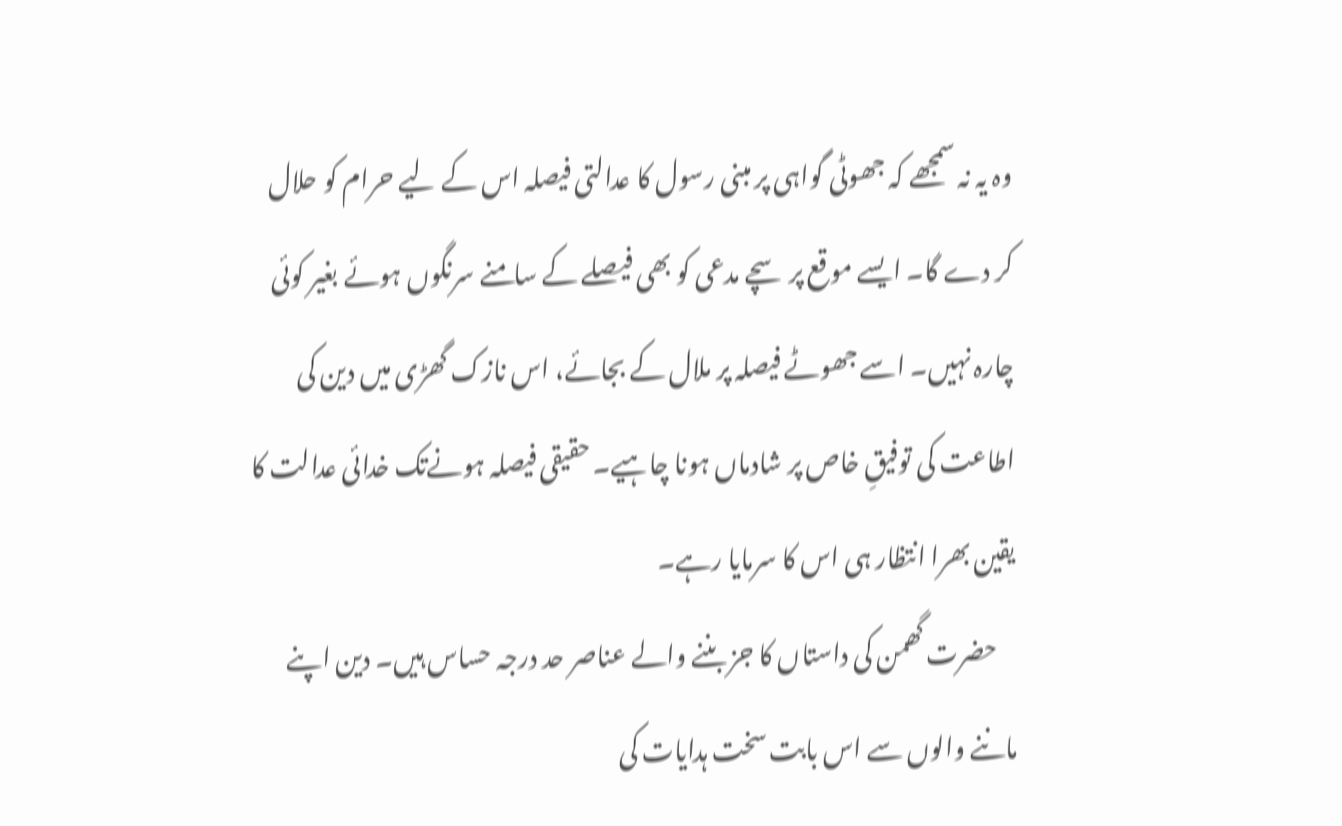وہ یہ نہ سمجھے کہ جھوٹی گواہی پر مبنی رسول کا عدالتی فیصلہ اس کے لیے حرام کو حلال کر دے گا۔ ایسے موقع پر سچے مدعی کو بھی فیصلے کے سامنے سرنگوں ہوئے بغیر کوئی چارہ نہیں۔ اسے جھوٹے فیصلہ پر ملال کے بجائے، اس نازک گھڑی میں دین کی اطاعت کی توفیقِ خاص پر شادماں ہونا چاہیے۔ حقیقی فیصلہ ہونےتک خدائی عدالت کا یقین بھرا انتظار ہی اس کا سرمایا رہے۔
    حضرت گھمن کی داستاں کا جز بننے والے عناصر حد درجہ حساس ہیں۔ دین اپنے ماننے والوں سے اس بابت سخت ہدایات کی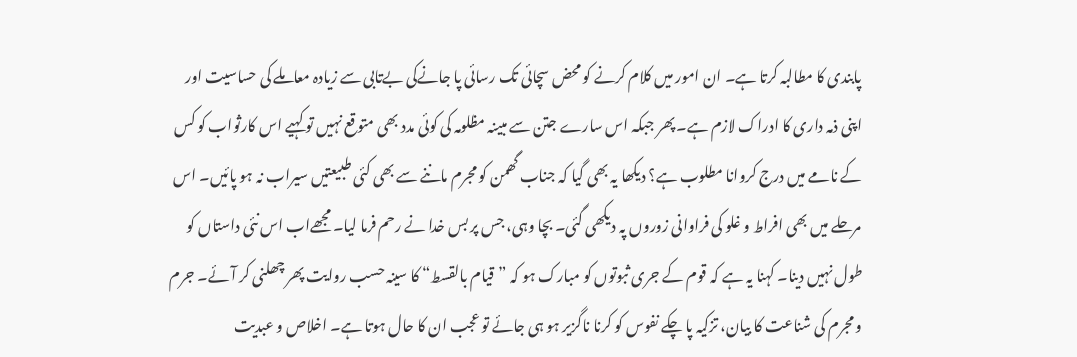پابندی کا مطالبہ کرتا ہے۔ ان امور میں کلام کرنے کو محض سچائی تک رسائی پا جانےکی بےتابی سے زیادہ معاملے کی حساسیت اور اپنی ذمہ داری کا ادراک لازم ہے۔ پھر جبکہ اس سارے جتن سے مبینہ مظلومہ کی کوئی مدد بھی متوقع نہیں تو کہیے اس کارثواب کو کس کے نامے میں درج کروانا مطلوب ہے؟ دیکھا یہ بھی گیا کہ جناب گھمن کو مجرم ماننے سے بھی کئی طبیعتیں سیراب نہ ہو پائیں۔ اس مرحلے میں بھی افراط و غلو کی فراوانی زوروں پہ دیکھی گئی۔ بچا وہی، جس پر بس خدا نے رحم فرما لیا۔ مجھےاب اس نئی داستاں کو طول نہیں دینا۔ کہنا یہ ہے کہ قوم کے جری ثبوتوں کو مبارک ہو کہ ”قیام بالقسط“ کا سینہ حسب روایت پھر چھلنی کر آئے۔ جرم و مجرم کی شناعت کا بیان، تزکیہ پا چکے نفوس کو کرنا ناگزیر ہو ہی جائے تو عجب ان کا حال ہوتا ہے۔ اخلاص و عبدیت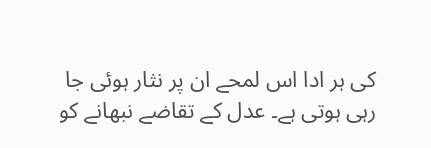کی ہر ادا اس لمحے ان پر نثار ہوئی جا رہی ہوتی ہے۔ عدل کے تقاضے نبھانے کو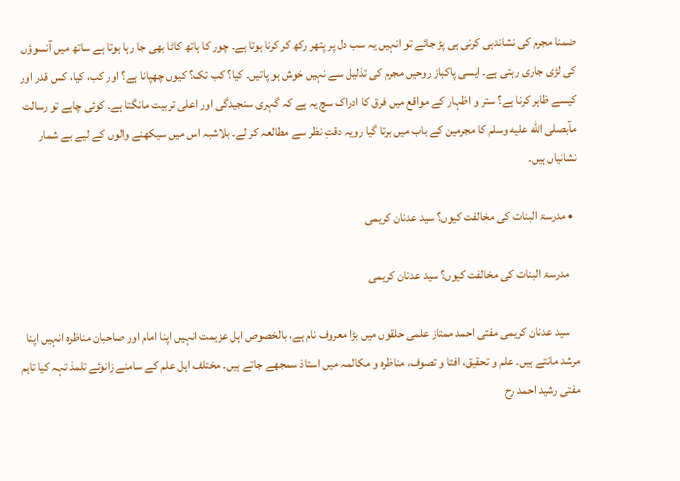ضمنا مجرم کی نشاندہی کرنی ہی پڑ جائے تو انہیں یہ سب دل پر پتھر رکھ کر کرنا ہوتا ہے۔ چور کا ہاتھ کاٹا بھی جا رہا ہوتا ہے ساتھ میں آنسوؤں کی لڑی جاری رہتی ہے۔ ایسی پاکباز روحیں مجرم کی تذلیل سے نہیں خوش ہو پاتیں۔ کیا؟ کب تک؟ کیوں چھپانا ہے؟ اور کب، کیا، کس قدر اور کیسے ظاہر کرنا ہے؟ ستر و اظہار کے مواقع میں فرق کا ادراک سچ یہ ہے کہ گہری سنجیدگی اور اعلی تربیت مانگتا ہے۔ کوئی چاہے تو رسالت مآبصلى الله عليه وسلم کا مجرمین کے باب میں برتا گیا رویہ دقتِ نظر سے مطالعہ کر لے۔ بلاشبہ اس میں سیکھنے والوں کے لیے بے شمار نشانیاں ہیں۔

  • مدرسۃ البنات کی مخالفت کیوں؟ سید عدنان کریمی

    مدرسۃ البنات کی مخالفت کیوں؟ سید عدنان کریمی

    سید عدنان کریمی مفتی احمد ممتاز علمی حلقوں میں بڑا معروف نام ہے، بالخصوص اہل عزیمت انہیں اپنا امام اور صاحبان مناظرہ انہیں اپنا مرشد مانتے ہیں۔ علم و تحقیق، افتا و تصوف، مناظرہ و مکالمہ میں استاذ سمجھے جاتے ہیں۔ مختلف اہل علم کے سامنے زانوئے تلمذ تہہ کیا تاہم مفتی رشید احمد رح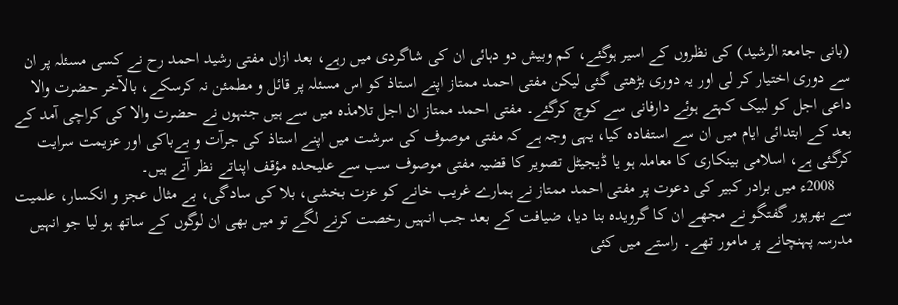(بانی جامعۃ الرشید) کی نظروں کے اسیر ہوگئے، کم وبیش دو دہائی ان کی شاگردی میں رہے، بعد ازاں مفتی رشید احمد رح نے کسی مسئلہ پر ان سے دوری اختیار کر لی اور یہ دوری بڑھتی گئی لیکن مفتی احمد ممتاز اپنے استاذ کو اس مسئلہ پر قائل و مطمئن نہ کرسکے، بالآخر حضرت والا داعی اجل کو لبیک کہتے ہوئے دارفانی سے کوچ کرگئے۔ مفتی احمد ممتاز ان اجل تلامذہ میں سے ہیں جنہوں نے حضرت والا کی کراچی آمد کے بعد کے ابتدائی ایام میں ان سے استفادہ کیا، یہی وجہ ہے کہ مفتی موصوف کی سرشت میں اپنے استاذ کی جرآت و بےباکی اور عزیمت سرایت کرگئی ہے، اسلامی بینکاری کا معاملہ ہو یا ڈیجیٹل تصویر کا قضیہ مفتی موصوف سب سے علیحدہ مؤقف اپناتے نظر آتے ہیں۔
    2008ء میں برادر کبیر کی دعوت پر مفتی احمد ممتاز نے ہمارے غریب خانے کو عزت بخشی، بلا کی سادگی، بے مثال عجز و انکسار، علمیت سے بھرپور گفتگو نے مجھے ان کا گرویدہ بنا دیا، ضیافت کے بعد جب انہیں رخصت کرنے لگے تو میں بھی ان لوگوں کے ساتھ ہو لیا جو انہیں مدرسہ پہنچانے پر مامور تھے۔ راستے میں کئی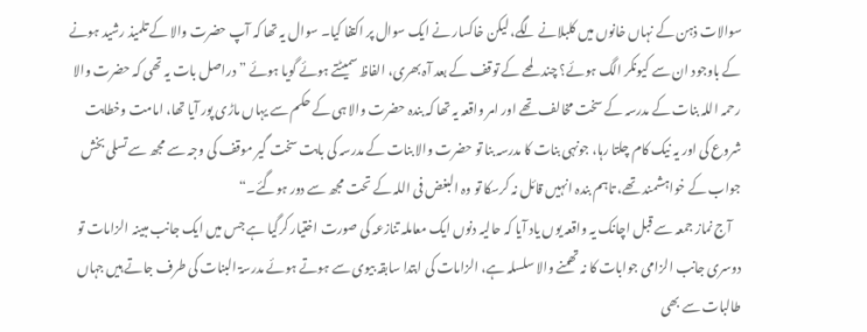سوالات ذہن کے نہاں خانوں میں کلبلانے لگے، لیکن خاکسار نے ایک سوال پر اکتفا کیا۔ سوال یہ تھا کہ آپ حضرت والا کے تلمیذ رشید ہونے کے باوجود ان سے کیونکر الگ ہوئے؟ چند لمحے کے توقف کے بعد آہ بھری، الفاظ سمیٹتے ہوئے گویا ہوئے ”دراصل بات یہ تھی کہ حضرت والا رحمہ اللہ بنات کے مدرسہ کے سخت مخالف تھے اور امر واقعہ یہ تھا کہ بندہ حضرت والا ہی کے حکم سے یہاں ماڑی پور آیا تھا، امامت وخطابت شروع کی اور یہ نیک کام چلتا رہا، جونہی بنات کا مدرسہ بنا تو حضرت والا بنات کے مدرسہ کی بابت سخت گیر موقف کی وجہ سے مجھ سے تسلی بخش جواب کے خواہشمند تھے، تاہم بندہ انہیں قائل نہ کرسکا تو وہ البغض فی اللہ کے تحت مجھ سے دور ہوگئے۔“
    آج نماز جمعہ سے قبل اچانک یہ واقعہ یوں یاد آیا کہ حالیہ دنوں ایک معاملہ تنازعہ کی صورت اختیار کرگیا ہے جس میں ایک جانب مبینہ الزامات تو دوسری جانب الزامی جوابات کا نہ تھمنے والا سلسلہ ہے، الزامات کی ابتدا سابقہ بیوی سے ہوتے ہوئے مدرسۃ البنات کی طرف جاتے ہیں جہاں طالبات سے بھی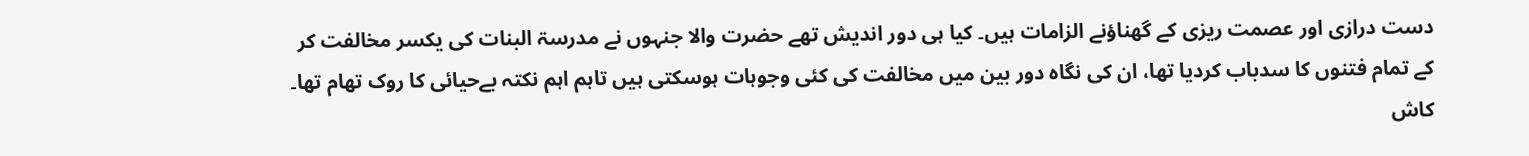دست درازی اور عصمت ریزی کے گھناؤنے الزامات ہیں۔ کیا ہی دور اندیش تھے حضرت والا جنہوں نے مدرسۃ البنات کی یکسر مخالفت کر کے تمام فتنوں کا سدباب کردیا تھا، ان کی نگاہ دور بین میں مخالفت کی کئی وجوہات ہوسکتی ہیں تاہم اہم نکتہ بےحیائی کا روک تھام تھا۔ کاش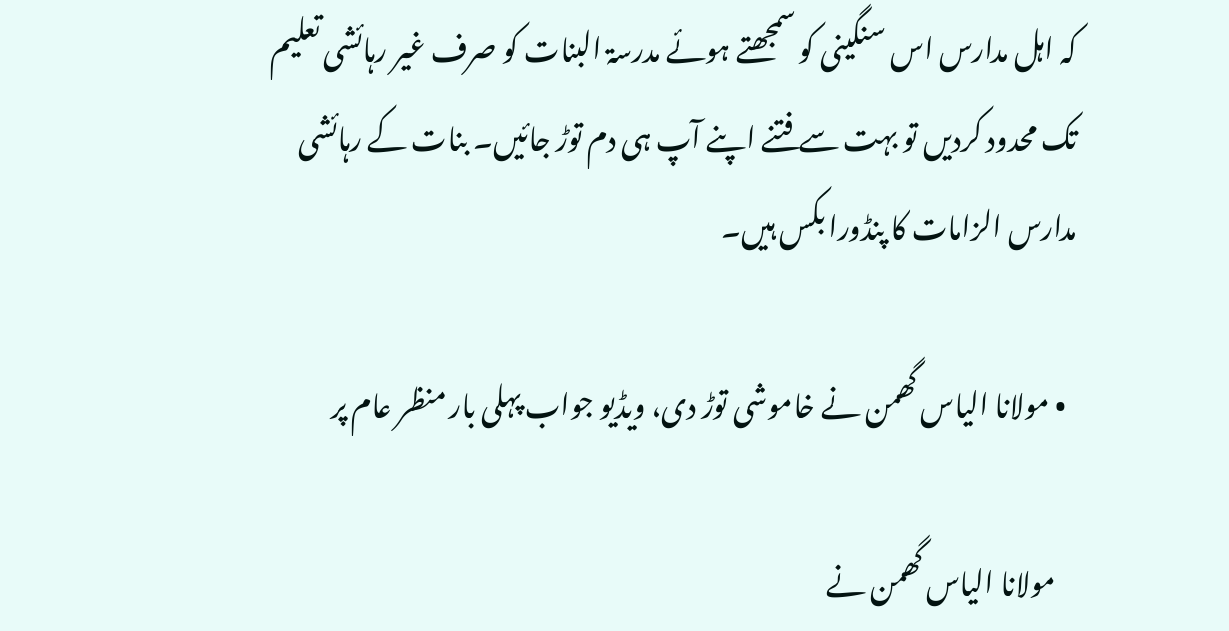کہ اہل مدارس اس سنگینی کو سمجھتے ہوئے مدرسۃ البنات کو صرف غیر رہائشی تعلیم تک محدود کردیں تو بہت سے فتنے اپنے آپ ہی دم توڑ جائیں۔ بنات کے رہائشی مدارس الزامات کا پنڈورا بکس ہیں۔

  • مولانا الیاس گھمن نے خاموشی توڑ دی، ویڈیو جواب پہلی بار منظر عام پر

    مولانا الیاس گھمن نے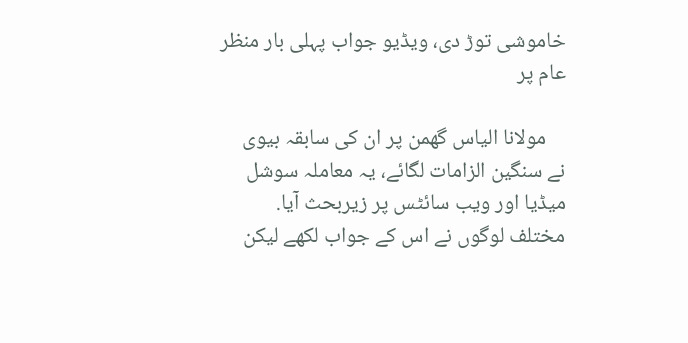خاموشی توڑ دی، ویڈیو جواب پہلی بار منظر عام پر

    مولانا الیاس گھمن پر ان کی سابقہ بیوی نے سنگین الزامات لگائے، یہ معاملہ سوشل میڈیا اور ویب سائٹس پر زیربحث آیا. مختلف لوگوں نے اس کے جواب لکھے لیکن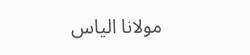مولانا الیاس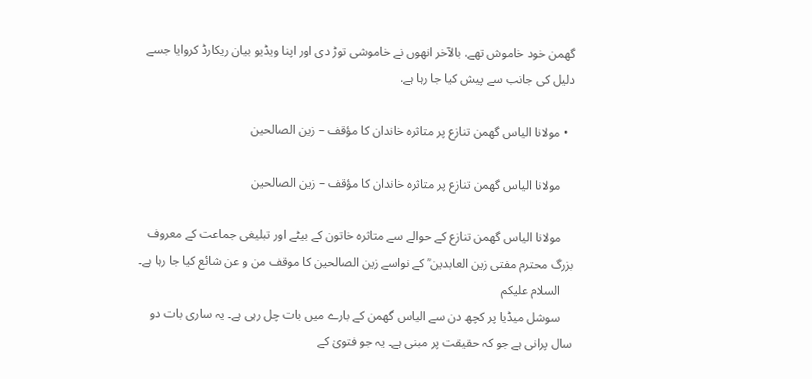گھمن خود خاموش تھے. بالآخر انھوں نے خاموشی توڑ دی اور اپنا ویڈیو بیان ریکارڈ کروایا جسے دلیل کی جانب سے پیش کیا جا رہا ہے.

  • مولانا الیاس گھمن تنازع پر متاثرہ خاندان کا مؤقف – زین الصالحین

    مولانا الیاس گھمن تنازع پر متاثرہ خاندان کا مؤقف – زین الصالحین

    مولانا الیاس گھمن تنازع کے حوالے سے متاثرہ خاتون کے بیٹے اور تبلیغی جماعت کے معروف بزرگ محترم مفتی زین العابدین ؒ کے نواسے زین الصالحین کا موقف من و عن شائع کیا جا رہا ہے۔
    السلام علیکم
    سوشل میڈیا پر کچھ دن سے الیاس گھمن کے بارے میں بات چل رہی ہے۔ یہ ساری بات دو سال پرانی ہے جو کہ حقیقت پر مبنی ہے۔ یہ جو فتویٰ کے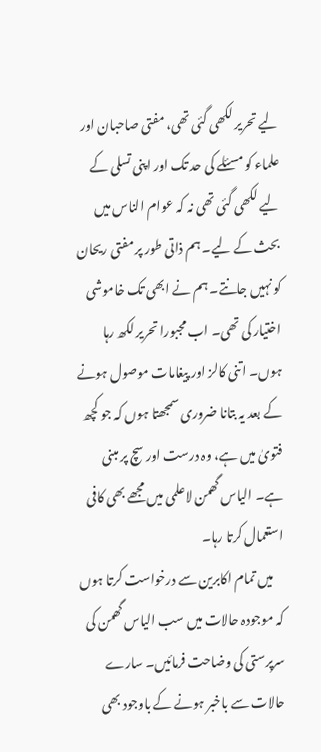لیے تحریر لکھی گئی تھی، مفتی صاحبان اور علماء کو مسئلے کی حد تک اور اپنی تسلی کے لیے لکھی گئی تھی نہ کہ عوام الناس میں بحث کے لیے۔ ہم ذاتی طور پر مفتی ریحان کو نہیں جانتے۔ ہم نے ابھی تک خاموشی اختیار کی تھی۔ اب مجبورا تحریر لکھ رہا ہوں۔ اتنی کالز اور پیغامات موصول ہونے کے بعد یہ بتانا ضروری سمجھتا ہوں کہ جو کچھ فتویٰ میں ہے، وہ درست اور سچ پر مبنی ہے۔ الیاس گھمن لاعلمی میں مجھے بھی کافی استعمال کرتا رہا۔
    میں تمام اکابرین سے درخواست کرتا ہوں کہ موجودہ حالات میں سب الیاس گھمن کی سرپرستی کی وضاحت فرمائیں۔ سارے حالات سے باخبر ہونے کے باوجود بھی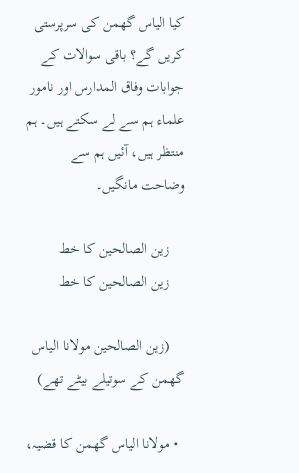کیا الیاس گھمن کی سرپرستی کریں گے؟ باقی سوالات کے جوابات وفاق المدارس اور نامور علماء ہم سے لے سکتے ہیں۔ ہم منتظر ہیں، آئیں ہم سے وضاحت مانگیں۔

    زین الصالحین کا خط
    زین الصالحین کا خط

    (زین الصالحین مولانا الیاس گھمن کے سوتیلے بیٹے تھے)

  • مولانا الیاس گھمن کا قضیہ،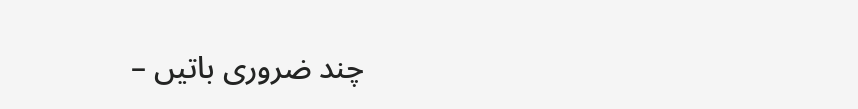چند ضروری باتیں –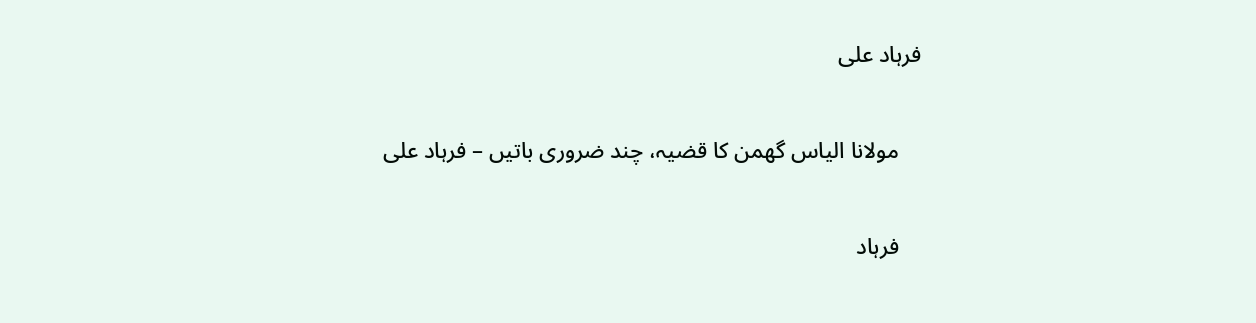فرہاد علی

    مولانا الیاس گھمن کا قضیہ، چند ضروری باتیں – فرہاد علی

    فرہاد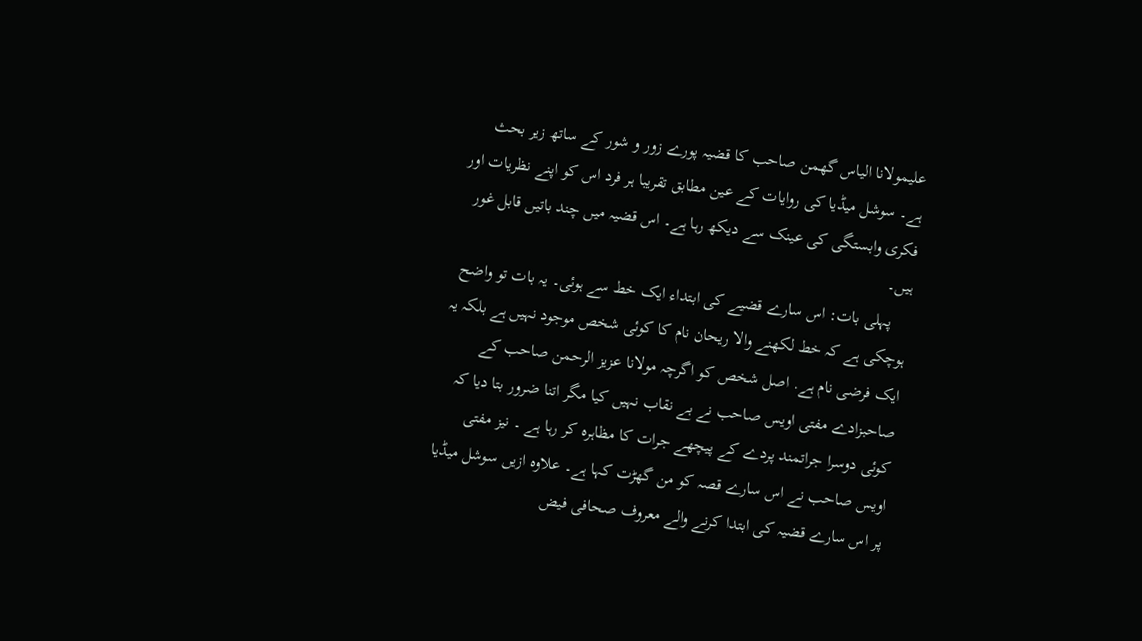علیمولانا الیاس گھمن صاحب کا قضیہ پورے زور و شور کے ساتھ زیر بحث ہے۔ سوشل میڈیا کی روایات کے عین مطابق تقریبا ہر فرد اس کو اپنے نظریات اور فکری وابستگی کی عینک سے دیکھ رہا ہے۔ اس قضیہ میں چند باتیں قابل غور ہیں۔
    پہلی بات: اس سارے قضیے کی ابتداء ایک خط سے ہوئی۔ یہ بات تو واضح ہوچکی ہے کہ خط لکھنے والا ریحان نام کا کوئی شخص موجود نہیں ہے بلکہ یہ ایک فرضی نام ہے. اصل شخص کو اگرچہ مولانا عزیز الرحمن صاحب کے صاحبزادے مفتی اویس صاحب نے بے نقاب نہیں کیا مگر اتنا ضرور بتا دیا کہ کوئی دوسرا جراتمند پردے کے پیچھے جرات کا مظاہرہ کر رہا ہے ۔ نیز مفتی اویس صاحب نے اس سارے قصہ کو من گھڑت کہا ہے۔ علاوہ ازیں سوشل میڈیا پر اس سارے قضیہ کی ابتدا کرنے والے معروف صحافی فیض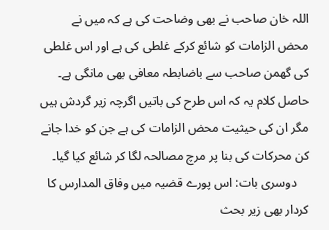اللہ خان صاحب نے بھی وضاحت کی ہے کہ میں نے محض الزامات کو شائع کرکے غلطی کی ہے اور اس غلطی کی گھمن صاحب سے باضابطہ معافی بھی مانگی ہے۔ حاصل کلام یہ کہ اس طرح کی باتیں اگرچہ زیر گردش ہیں مگر ان کی حیثیت محض الزامات کی ہے جن کو خدا جانے کن محرکات کی بنا پر مرچ مصالحہ لگا کر شائع کیا گیا۔
    دوسری بات: اس پورے قضیہ میں وفاق المدارس کا کردار بھی زیر بحث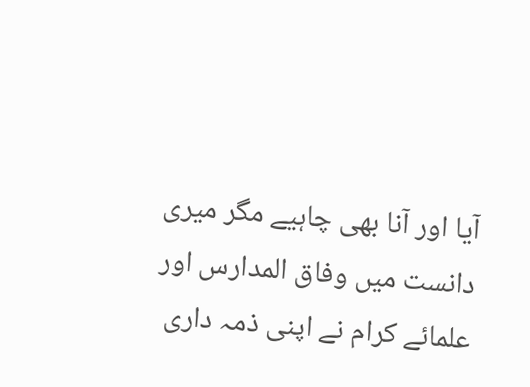آیا اور آنا بھی چاہیے مگر میری دانست میں وفاق المدارس اور علمائے کرام نے اپنی ذمہ داری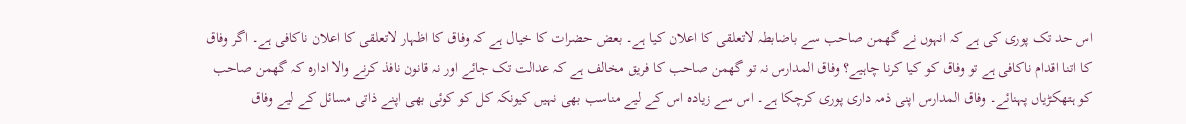اس حد تک پوری کی ہے کہ انہوں نے گھمن صاحب سے باضابطہ لاتعلقی کا اعلان کیا ہے۔ بعض حضرات کا خیال ہے کہ وفاق کا اظہار لاتعلقی کا اعلان ناکافی ہے۔ اگر وفاق کا اتنا اقدام ناکافی ہے تو وفاق کو کیا کرنا چاہیے؟ وفاق المدارس نہ تو گھمن صاحب کا فریق مخالف ہے کہ عدالت تک جائے اور نہ قانون نافذ کرنے والا ادارہ کہ گھمن صاحب کو ہتھکڑیاں پہنائے۔ وفاق المدارس اپنی ذمہ داری پوری کرچکا ہے۔ اس سے زیادہ اس کے لیے مناسب بھی نہیں کیونکہ کل کو کوئی بھی اپنے ذاتی مسائل کے لیے وفاق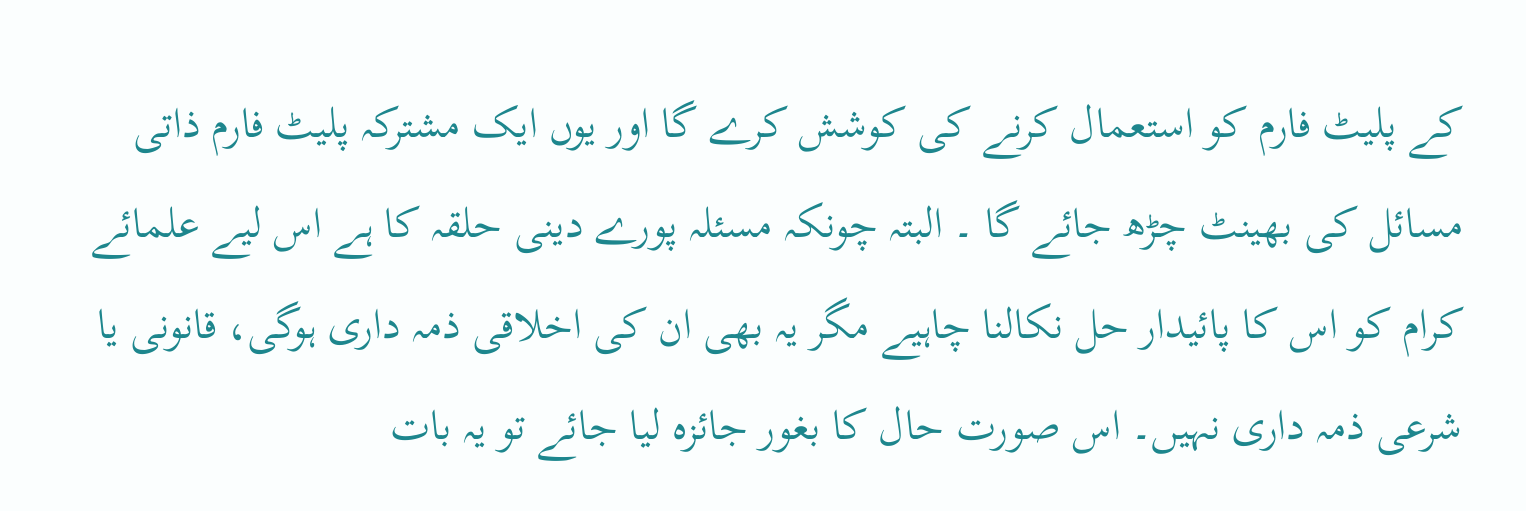کے پلیٹ فارم کو استعمال کرنے کی کوشش کرے گا اور یوں ایک مشترکہ پلیٹ فارم ذاتی مسائل کی بھینٹ چڑھ جائے گا ۔ البتہ چونکہ مسئلہ پورے دینی حلقہ کا ہے اس لیے علمائے کرام کو اس کا پائیدار حل نکالنا چاہیے مگر یہ بھی ان کی اخلاقی ذمہ داری ہوگی، قانونی یا شرعی ذمہ داری نہیں۔ اس صورت حال کا بغور جائزہ لیا جائے تو یہ بات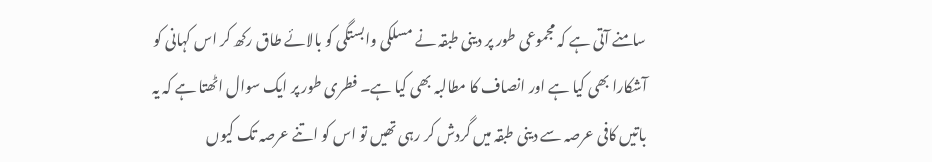سامنے آتی ہے کہ مجموعی طور پر دینی طبقہ نے مسلکی وابستگی کو بالائے طاق رکھ کر اس کہانی کو آشکارا بھی کیا ہے اور انصاف کا مطالبہ بھی کیا ہے۔ فطری طور پر ایک سوال اٹھتا ہے کہ یہ باتیں کافی عرصہ سے دینی طبقہ میں گردش کر رہی تھیں تو اس کو اتنے عرصہ تک کیوں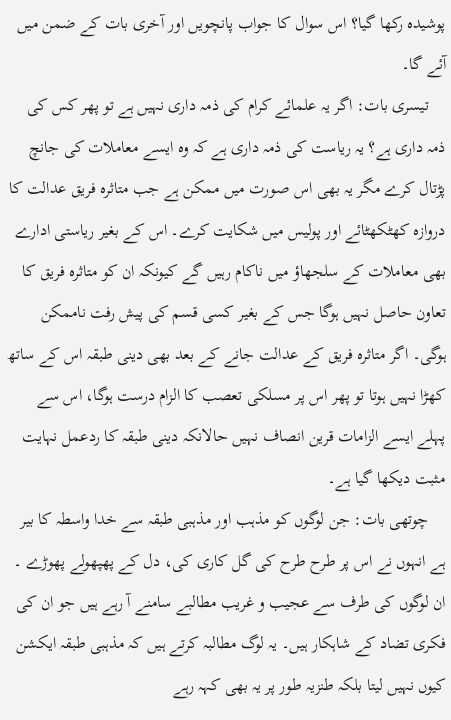پوشیدہ رکھا گیا؟ اس سوال کا جواب پانچویں اور آخری بات کے ضمن میں آئے گا۔
    تیسری بات: اگر یہ علمائے کرام کی ذمہ داری نہیں ہے تو پھر کس کی ذمہ داری ہے؟ یہ ریاست کی ذمہ داری ہے کہ وہ ایسے معاملات کی جانچ پڑتال کرے مگر یہ بھی اس صورت میں ممکن ہے جب متاثرہ فریق عدالت کا دروازہ کھٹکھٹائے اور پولیس میں شکایت کرے۔ اس کے بغیر ریاستی ادارے بھی معاملات کے سلجھاؤ میں ناکام رہیں گے کیونکہ ان کو متاثرہ فریق کا تعاون حاصل نہیں ہوگا جس کے بغیر کسی قسم کی پیش رفت ناممکن ہوگی۔ اگر متاثرہ فریق کے عدالت جانے کے بعد بھی دینی طبقہ اس کے ساتھ کھڑا نہیں ہوتا تو پھر اس پر مسلکی تعصب کا الزام درست ہوگا، اس سے پہلے ایسے الزامات قرین انصاف نہیں حالانکہ دینی طبقہ کا ردعمل نہایت مثبت دیکھا گیا ہے۔
    چوتھی بات: جن لوگوں کو مذہب اور مذہبی طبقہ سے خدا واسطہ کا بیر ہے انہوں نے اس پر طرح طرح کی گل کاری کی، دل کے پھپھولے پھوڑے ۔ ان لوگوں کی طرف سے عجیب و غریب مطالبے سامنے آ رہے ہیں جو ان کی فکری تضاد کے شاہکار ہیں۔ یہ لوگ مطالبہ کرتے ہیں کہ مذہبی طبقہ ایکشن کیوں نہیں لیتا بلکہ طنزیہ طور پر یہ بھی کہہ رہے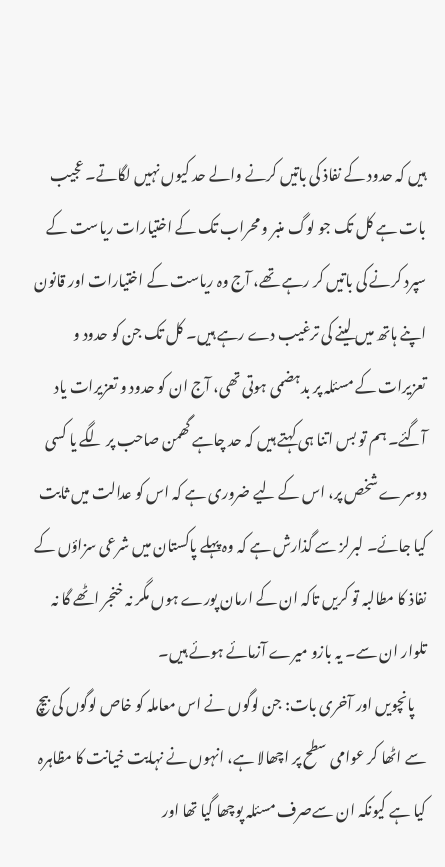ہیں کہ حدود کے نفاذ کی باتیں کرنے والے حد کیوں نہیں لگاتے۔ عجیب بات ہے کل تک جو لوگ منبر و محراب تک کے اختیارات ریاست کے سپرد کرنے کی باتیں کر رہے تھے، آج وہ ریاست کے اختیارات اور قانون اپنے ہاتھ میں لینے کی ترغیب دے رہے ہیں۔ کل تک جن کو حدود و تعزیرات کے مسئلہ پر بدہضمی ہوتی تھی، آج ان کو حدود و تعزیرات یاد آگئے۔ ہم تو بس اتنا ہی کہتے ہیں کہ حد چاہے گھمن صاحب پر لگے یا کسی دوسرے شخص پر، اس کے لیے ضروری ہے کہ اس کو عدالت میں ثابت کیا جائے۔ لبرلز سے گذارش ہے کہ وہ پہلے پاکستان میں شرعی سزاؤں کے نفاذ کا مطالبہ تو کریں تاکہ ان کے ارمان پورے ہوں مگر نہ خنجر اٹھے گا نہ تلوار ان سے۔ یہ بازو میرے آزمائے ہوئے ہیں۔
    پانچویں اور آخری بات: جن لوگوں نے اس معاملہ کو خاص لوگوں کی بیچ سے اٹھا کر عوامی سطح پر اچھالا ہے، انہوں نے نہایت خیانت کا مظاہرہ کیا ہے کیونکہ ان سےصرف مسئلہ پوچھا گیا تھا اور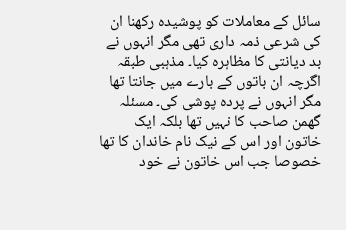سائل کے معاملات کو پوشیدہ رکھنا ان کی شرعی ذمہ داری تھی مگر انہوں نے بد دیانتی کا مظاہرہ کیا۔ مذہبی طبقہ اگرچہ ان باتوں کے بارے میں جانتا تھا مگر انہوں نے پردہ پوشی کی۔ مسئلہ گھمن صاحب کا نہیں تھا بلکہ ایک خاتون اور اس کے نیک نام خاندان کا تھا خصوصا جب اس خاتون نے خود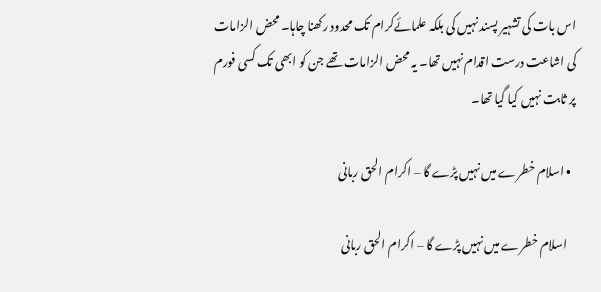اس بات کی تشہیر پسند نہیں کی بلکہ علمائےکرام تک محدود رکھنا چاہا۔ محض الزامات کی اشاعت درست اقدام نہیں تھا۔ یہ محض الزامات تھے جن کو ابھی تک کسی فورم پر ثابت نہیں کیا گیا تھا۔

  • اسلام خطرے میں نہیں پڑے گا – اکرام الحق ربانی

    اسلام خطرے میں نہیں پڑے گا – اکرام الحق ربانی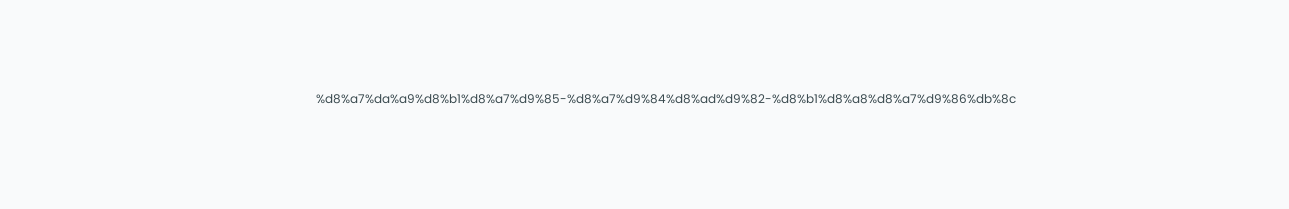%d8%a7%da%a9%d8%b1%d8%a7%d9%85-%d8%a7%d9%84%d8%ad%d9%82-%d8%b1%d8%a8%d8%a7%d9%86%db%8c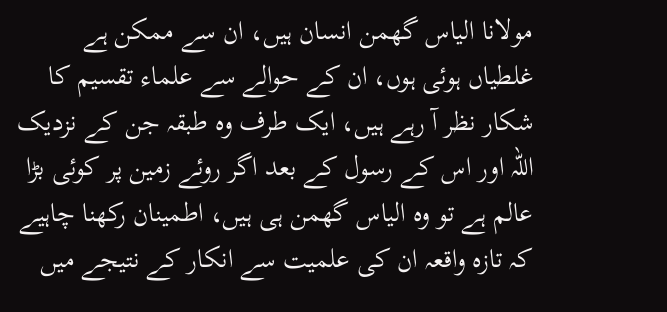مولانا الیاس گھمن انسان ہیں، ان سے ممکن ہے غلطیاں ہوئی ہوں، ان کے حوالے سے علماء تقسیم کا شکار نظر آ رہے ہیں، ایک طرف وہ طبقہ جن کے نزدیک اللہ اور اس کے رسول کے بعد اگر روئے زمین پر کوئی بڑا عالم ہے تو وہ الیاس گھمن ہی ہیں، اطمینان رکھنا چاہیے کہ تازہ واقعہ ان کی علمیت سے انکار کے نتیجے میں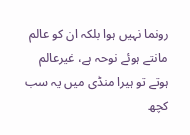رونما نہیں ہوا بلکہ ان کو عالم مانتے ہوئے نوحہ ہے، غیرعالم ہوتے تو ہیرا منڈی میں یہ سب کچھ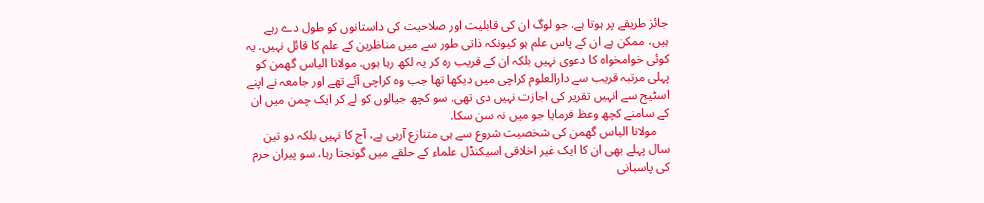جائز طریقے پر ہوتا ہے. جو لوگ ان کی قابلیت اور صلاحیت کی داستانوں کو طول دے رہے ہیں، ممکن ہے ان کے پاس علم ہو کیونکہ ذاتی طور سے میں مناظرین کے علم کا قائل نہیں. یہ کوئی خوامخواہ کا دعوی نہیں بلکہ ان کے قریب رہ کر یہ لکھ رہا ہوں. مولانا الیاس گھمن کو پہلی مرتبہ قریب سے دارالعلوم کراچی میں دیکھا تھا جب وہ کراچی آئے تھے اور جامعہ نے اپنے اسٹیج سے انہیں تقریر کی اجازت نہیں دی تھی. سو کچھ جیالوں کو لے کر ایک چمن میں ان کے سامنے کچھ وعظ فرمایا جو میں نہ سن سکا.
    مولانا الیاس گھمن کی شخصیت شروع سے ہی متنازع آرہی ہے، آج کا نہیں بلکہ دو تین سال پہلے بھی ان کا ایک غیر اخلاقی اسیکنڈل علماء کے حلقے میں گونجتا رہا، سو پیران حرم کی پاسبانی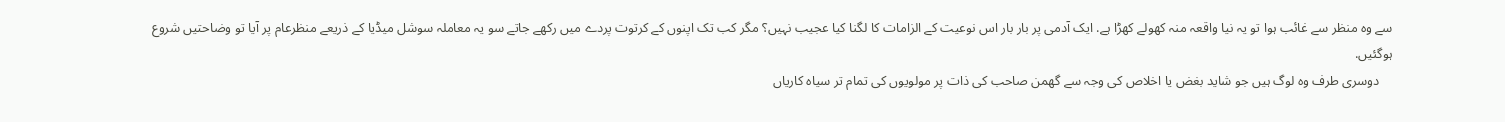سے وہ منظر سے غائب ہوا تو یہ نیا واقعہ منہ کھولے کھڑا ہے. ایک آدمی پر بار بار اس نوعیت کے الزامات کا لگنا کیا عجیب نہیں؟ مگر کب تک اپنوں کے کرتوت پردے میں رکھے جاتے سو یہ معاملہ سوشل میڈیا کے ذریعے منظرعام پر آیا تو وضاحتیں شروع ہوگئیں.
    دوسری طرف وہ لوگ ہیں جو شاید بغض یا اخلاص کی وجہ سے گھمن صاحب کی ذات پر مولویوں کی تمام تر سیاہ کاریاں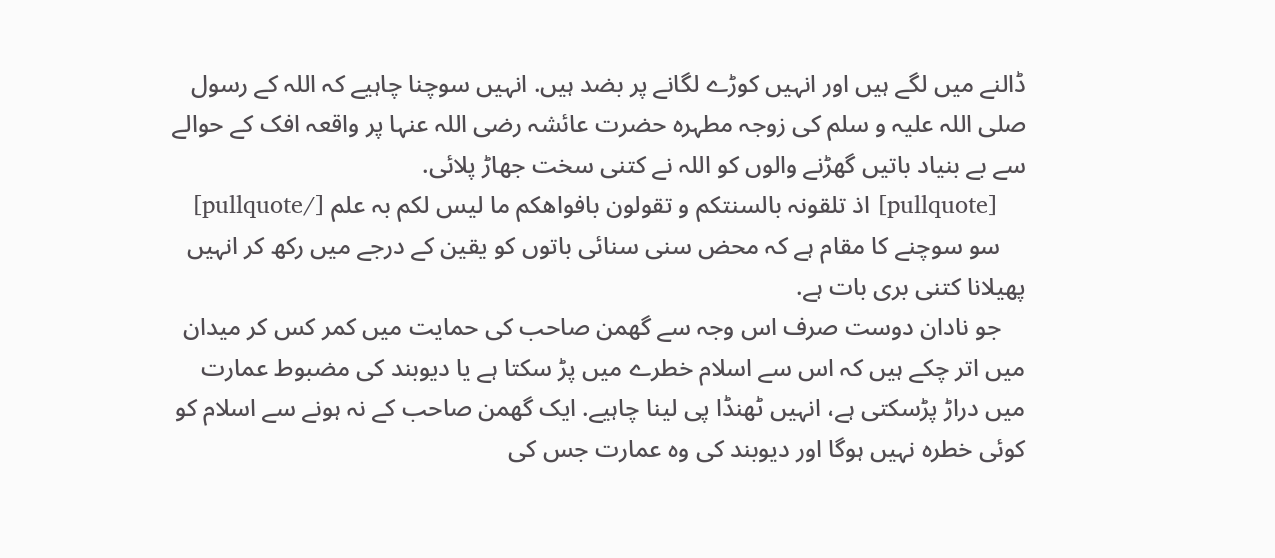ڈالنے میں لگے ہیں اور انہیں کوڑے لگانے پر بضد ہیں. انہیں سوچنا چاہیے کہ اللہ کے رسول صلی اللہ علیہ و سلم کی زوجہ مطہرہ حضرت عائشہ رضی اللہ عنہا پر واقعہ افک کے حوالے سے بے بنیاد باتیں گھڑنے والوں کو اللہ نے کتنی سخت جھاڑ پلائی.
    [pullquote] اذ تلقونہ بالسنتکم و تقولون بافواھکم ما لیس لکم بہ علم [/pullquote]
    سو سوچنے کا مقام ہے کہ محض سنی سنائی باتوں کو یقین کے درجے میں رکھ کر انہیں پھیلانا کتنی بری بات ہے.
    جو نادان دوست صرف اس وجہ سے گھمن صاحب کی حمایت میں کمر کس کر میدان میں اتر چکے ہیں کہ اس سے اسلام خطرے میں پڑ سکتا ہے یا دیوبند کی مضبوط عمارت میں دراڑ پڑسکتی ہے، انہیں ٹھنڈا پی لینا چاہیے. ایک گھمن صاحب کے نہ ہونے سے اسلام کو کوئی خطرہ نہیں ہوگا اور دیوبند کی وہ عمارت جس کی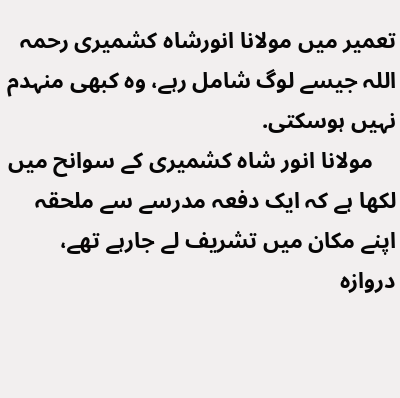تعمیر میں مولانا انورشاہ کشمیری رحمہ اللہ جیسے لوگ شامل رہے، وہ کبھی منہدم نہیں ہوسکتی.
    مولانا انور شاہ کشمیری کے سوانح میں لکھا ہے کہ ایک دفعہ مدرسے سے ملحقہ اپنے مکان میں تشریف لے جارہے تھے، دروازہ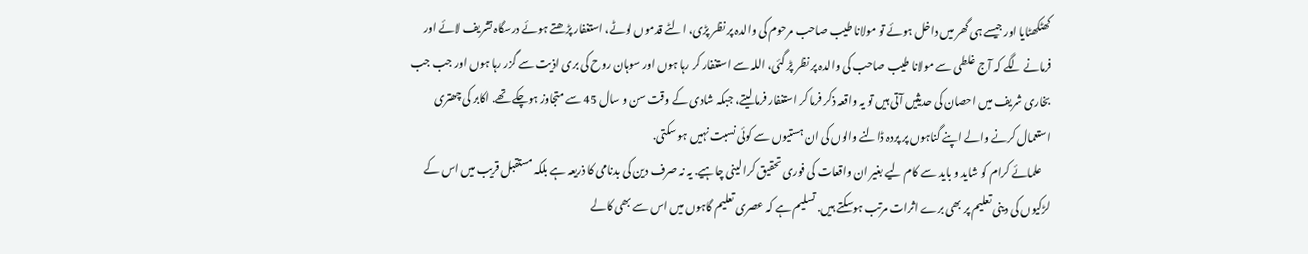کھٹکھٹایا اور جیسے ہی گھر میں داخل ہوئے تو مولانا طیب صاحب مرحوم کی والدہ پر نظر پڑی، الٹے قدموں لوٹے، استغفار پڑھتے ہوئے درسگاہ تشریف لائے اور فرمانے لگے کہ آج غلطی سے مولانا طیب صاحب کی والدہ پر نظر پڑ گئی، اللہ سے استغفار کر رہا ہوں اور سوہان روح کی بری اذیت سے گزر رہا ہوں اور جب جب بخاری شریف میں احصان کی حدیثیں آتی ہیں تو یہ واقعہ ذکر فرما کر استغفار فرما لیتے، جبکہ شادی کے وقت سن و سال 45 سے متجاوز ہوچکے تھے. اکابر کی چھتری استعمال کرنے والے اپنے گناہوں پر پردہ ڈالنے والوں کی ان ہستیوں سے کوئی نسبت نہیں ہو سکتی.
    علمائے کرام کو شاید و باید سے کام لیے بغیر ان واقعات کی فوری تحقیق کرا لینی چاہیے. یہ نہ صرف دین کی بدنامی کا ذریعہ ہے بلکہ مستقبل قریب میں اس کے لڑکیوں کی دینی تعلیم پر بھی برے اثرات مرتب ہوسکتے ہیں. تسلیم ہے کہ عصری تعلیم گاہوں میں اس سے بھی کالے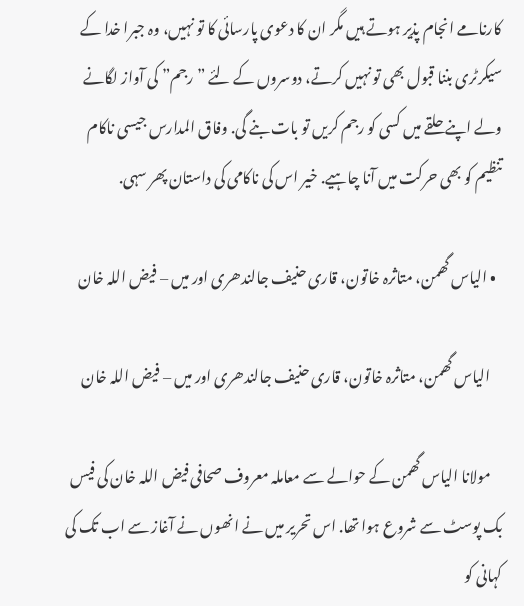کارنامے انجام پذیر ہوتے ہیں مگر ان کا دعوی پارسائی کا تو نہیں، وہ جبرا خدا کے سیکرٹری بننا قبول بھی تو نہیں کرتے، دوسروں کے لئے ” رجم” کی آواز لگانے ولے اپنے حلقے میں کسی کو رجم کریں تو بات بنے گی. وفاق المدارس جیسی ناکام تنظیم کو بھی حرکت میں آنا چاہیے. خیر اس کی ناکامی کی داستان پھر سہی.

  • الیاس گھمن، متاثرہ خاتون، قاری حنیف جالندھری اور میں – فیض اللہ خان

    الیاس گھمن، متاثرہ خاتون، قاری حنیف جالندھری اور میں – فیض اللہ خان

    مولانا الیاس گھمن کے حوالے سے معاملہ معروف صحافی فیض اللہ خان کی فیس بک پوسٹ سے شروع ہوا تھا. اس تحریر میں نے انھوں نے آغاز سے اب تک کی کہانی کو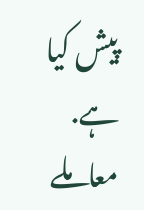پیش کیا ہے. معاملے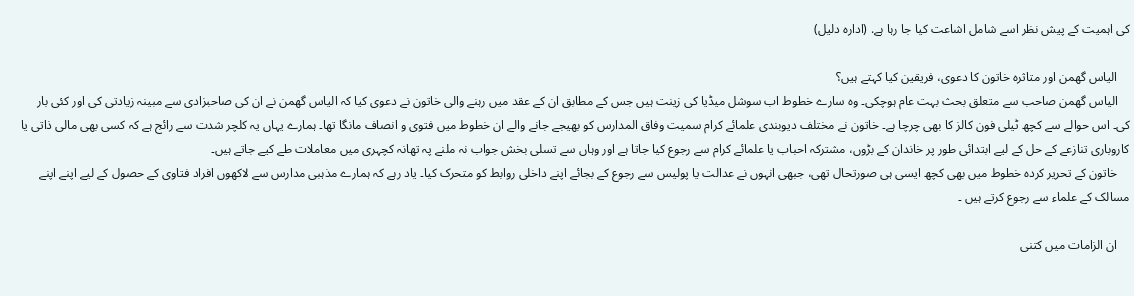کی اہمیت کے پیش نظر اسے شامل اشاعت کیا جا رہا ہے. (ادارہ دلیل)

    الیاس گھمن اور متاثرہ خاتون کا دعوی، فریقین کیا کہتے ہیں؟
    الیاس گھمن صاحب سے متعلق بحث بہت عام ہوچکی۔ وہ سارے خطوط اب سوشل میڈیا کی زینت ہیں جس کے مطابق ان کے عقد میں رہنے والی خاتون نے دعوی کیا کہ الیاس گھمن نے ان کی صاحبزادی سے مبینہ زیادتی کی اور کئی بار کی۔ اس حوالے سے کچھ ٹیلی فون کالز کا بھی چرچا ہے۔ خاتون نے مختلف دیوبندی علمائے کرام سمیت وفاق المدارس کو بھیجے جانے والے ان خطوط میں فتوی و انصاف مانگا تھا۔ ہمارے یہاں یہ کلچر شدت سے رائج ہے کہ کسی بھی مالی ذاتی یا کاروباری تنازعے کے حل کے لیے ابتدائی طور پر خاندان کے بڑوں، مشترکہ احباب یا علمائے کرام سے رجوع کیا جاتا ہے اور وہاں سے تسلی بخش جواب نہ ملنے پہ تھانہ کچہری میں معاملات طے کیے جاتے ہیں۔
    خاتون کے تحریر کردہ خطوط میں بھی کچھ ایسی ہی صورتحال تھی، جبھی انہوں نے عدالت یا پولیس سے رجوع کے بجائے اپنے داخلی روابط کو متحرک کیا۔ یاد رہے کہ ہمارے مذہبی مدارس سے لاکھوں افراد فتاوی کے حصول کے لیے اپنے اپنے مسالک کے علماء سے رجوع کرتے ہیں ۔

    ان الزامات میں کتنی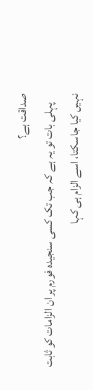صداقت ہے؟
    پہلی بات تو یہ ہے کہ جب تک کسی سنجیدہ فورم پر ان الزامات کو ثابت نہیں کیا جاسکتا، اسے الزام ہی کہا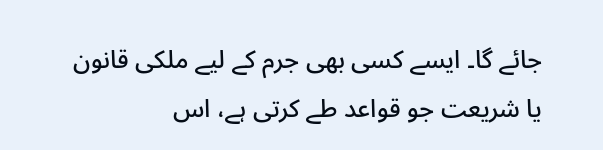جائے گا۔ ایسے کسی بھی جرم کے لیے ملکی قانون یا شریعت جو قواعد طے کرتی ہے، اس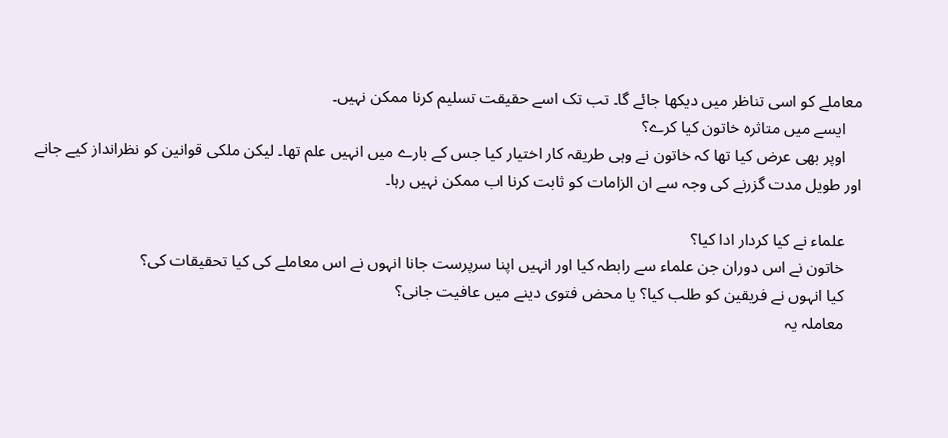معاملے کو اسی تناظر میں دیکھا جائے گا۔ تب تک اسے حقیقت تسلیم کرنا ممکن نہیں۔
    ایسے میں متاثرہ خاتون کیا کرے؟
    اوپر بھی عرض کیا تھا کہ خاتون نے وہی طریقہ کار اختیار کیا جس کے بارے میں انہیں علم تھا۔ لیکن ملکی قوانین کو نظرانداز کیے جانے اور طویل مدت گزرنے کی وجہ سے ان الزامات کو ثابت کرنا اب ممکن نہیں رہا۔

    علماء نے کیا کردار ادا کیا؟
    خاتون نے اس دوران جن علماء سے رابطہ کیا اور انہیں اپنا سرپرست جانا انہوں نے اس معاملے کی کیا تحقیقات کی؟
    کیا انہوں نے فریقین کو طلب کیا؟ یا محض فتوی دینے میں عافیت جانی؟
    معاملہ یہ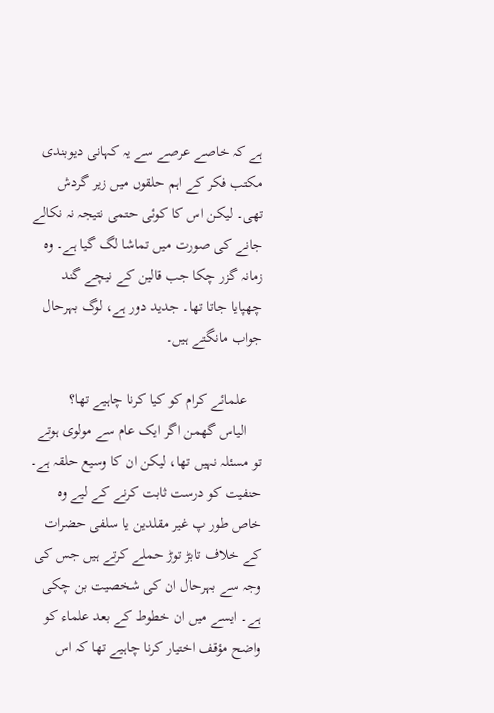ہے کہ خاصے عرصے سے یہ کہانی دیوبندی مکتب فکر کے اہم حلقوں میں زیر گردش تھی۔ لیکن اس کا کوئی حتمی نتیجہ نہ نکالے جانے کی صورت میں تماشا لگ گیا ہے۔ وہ زمانہ گزر چکا جب قالین کے نیچے گند چھپایا جاتا تھا۔ جدید دور ہے، لوگ بہرحال جواب مانگتے ہیں۔

    علمائے کرام کو کیا کرنا چاہیے تھا؟
    الیاس گھمن اگر ایک عام سے مولوی ہوتے تو مسئلہ نہیں تھا، لیکن ان کا وسیع حلقہ ہے۔ حنفیت کو درست ثابت کرنے کے لیے وہ خاص طور پ غیر مقلدین یا سلفی حضرات کے خلاف تابڑ توڑ حملے کرتے ہیں جس کی وجہ سے بہرحال ان کی شخصیت بن چکی ہے۔ ایسے میں ان خطوط کے بعد علماء کو واضح مؤقف اختیار کرنا چاہیے تھا کہ اس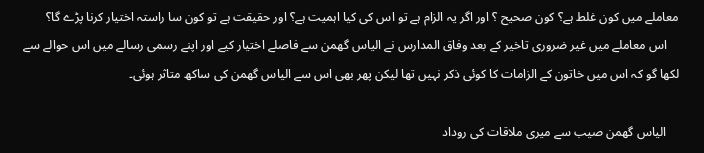معاملے میں کون غلط ہے؟ کون صحیح ؟ اور اگر یہ الزام ہے تو اس کی کیا اہمیت ہے؟ اور حقیقت ہے تو کون سا راستہ اختیار کرنا پڑے گا؟
    اس معاملے میں غیر ضروری تاخیر کے بعد وفاق المدارس نے الیاس گھمن سے فاصلے اختیار کیے اور اپنے رسمی رسالے میں اس حوالے سے لکھا گو کہ اس میں خاتون کے الزامات کا کوئی ذکر نہیں تھا لیکن پھر بھی اس سے الیاس گھمن کی ساکھ متاثر ہوئی۔

    الیاس گھمن صیب سے میری ملاقات کی روداد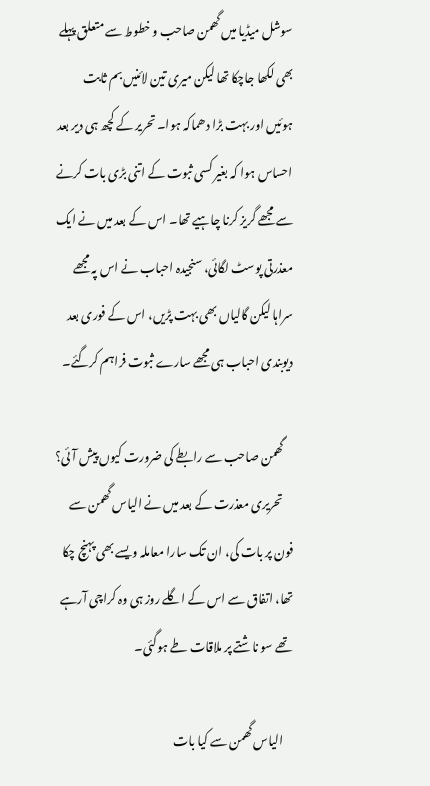سوشل میڈیا میں گھمن صاحب و خطوط سے متعلق پہلے بھی لکھا جاچکا تھا لیکن میری تین لائنیں بم ثابت ہوئیں اور بہت بڑا دھماکہ ہوا۔ تحریر کے کچھ ہی دیر بعد احساس ہوا کہ بغیر کسی ثبوت کے اتنی بڑی بات کرنے سے مجھے گریز کرنا چاہیے تھا۔ اس کے بعد میں نے ایک معذرتی پوسٹ لگائی، سنجیدہ احباب نے اس پہ مجھے سراہا لیکن گالیاں بھی بہت پڑیں، اس کے فوری بعد دیوبندی احباب ہی مجھے سارے ثبوت فراہم کرگئے۔

    گھمن صاحب سے رابطے کی ضرورت کیوں پیش آئی؟
    تحریری معذرت کے بعد میں نے الیاس گھمن سے فون پر بات کی، ان تک سارا معاملہ ویسے بھی پہنچ چکا تھا، اتفاق سے اس کے اگلے روز ہی وہ کراچی آرہے تھے سو ناشتے پر ملاقات طے ہوگئی۔

    الیاس گھمن سے کیا بات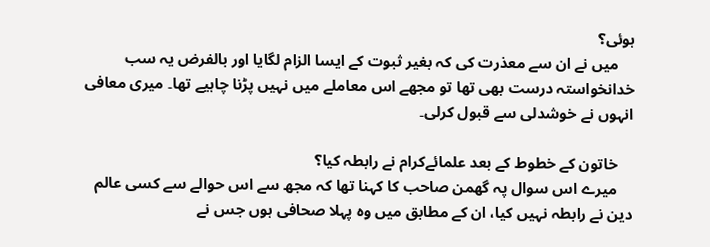ہوئی؟
    میں نے ان سے معذرت کی کہ بغیر ثبوت کے ایسا الزام لگایا اور بالفرض یہ سب خدانخواستہ درست بھی تھا تو مجھے اس معاملے میں نہیں پڑنا چاہیے تھا۔ میری معافی انہوں نے خوشدلی سے قبول کرلی۔

    خاتون کے خطوط کے بعد علمائےکرام نے رابطہ کیا؟
    میرے اس سوال پہ گھمن صاحب کا کہنا تھا کہ مجھ سے اس حوالے سے کسی عالم دین نے رابطہ نہیں کیا، ان کے مطابق میں وہ پہلا صحافی ہوں جس نے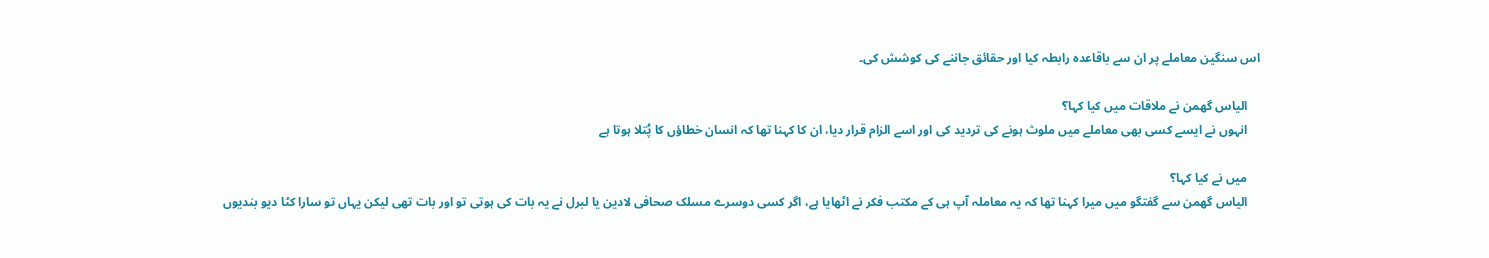اس سنگین معاملے پر ان سے باقاعدہ رابطہ کیا اور حقائق جاننے کی کوشش کی۔

    الیاس گھمن نے ملاقات میں کیا کہا؟
    انہوں نے ایسے کسی بھی معاملے میں ملوث ہونے کی تردید کی اور اسے الزام قرار دیا، ان کا کہنا تھا کہ انسان خطاؤں کا پُتلا ہوتا ہے

    میں نے کیا کہا؟
    الیاس گھمن سے گفتگو میں میرا کہنا تھا کہ یہ معاملہ آپ ہی کے مکتب فکر نے اٹھایا ہے، اگر کسی دوسرے مسلک صحافی لادین یا لبرل نے یہ بات کی ہوتی تو اور بات تھی لیکن یہاں تو سارا کٹا دیو بندیوں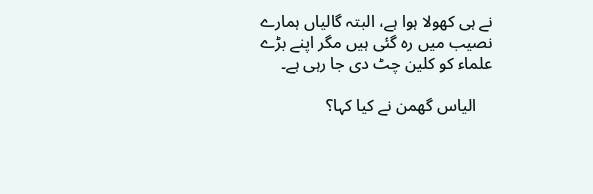نے ہی کھولا ہوا ہے، البتہ گالیاں ہمارے نصیب میں رہ گئی ہیں مگر اپنے بڑے علماء کو کلین چٹ دی جا رہی ہے۔

    الیاس گھمن نے کیا کہا؟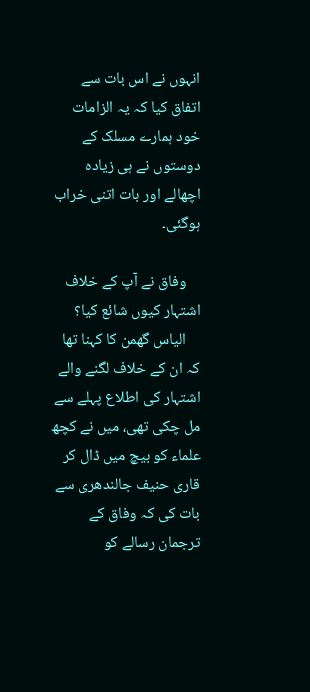انہوں نے اس بات سے اتفاق کیا کہ یہ الزامات خود ہمارے مسلک کے دوستوں نے ہی زیادہ اچھالے اور بات اتنی خراب ہوگئی۔

    وفاق نے آپ کے خلاف اشتہار کیوں شائع کیا؟
    الیاس گھمن کا کہنا تھا کہ ان کے خلاف لگنے والے اشتہار کی اطلاع پہلے سے مل چکی تھی، میں نے کچھ علماء کو بیچ میں ڈال کر قاری حنیف جالندھری سے بات کی کہ وفاق کے ترجمان رسالے کو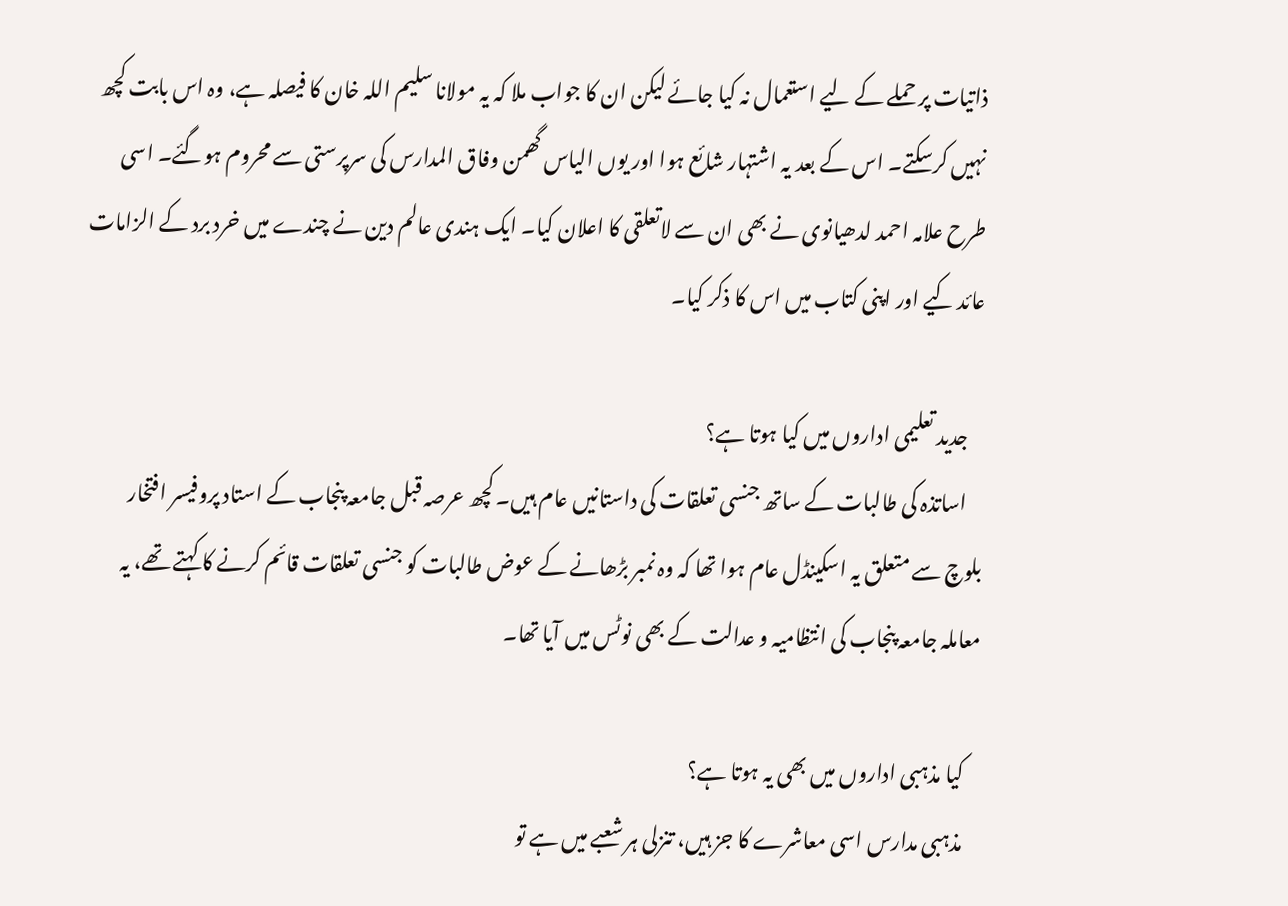ذاتیات پر حملے کے لیے استعمال نہ کیا جائے لیکن ان کا جواب ملا کہ یہ مولانا سلیم اللہ خان کا فیصلہ ہے، وہ اس بابت کچھ نہیں کرسکتے۔ اس کے بعد یہ اشتہار شائع ہوا اور یوں الیاس گھمن وفاق المدارس کی سرپرستی سے محروم ہوگئے۔ اسی طرح علامہ احمد لدھیانوی نے بھی ان سے لاتعلقی کا اعلان کیا۔ ایک ہندی عالم دین نے چندے میں خرد برد کے الزامات عائد کیے اور اپنی کتاب میں اس کا ذکر کیا۔

    جدید تعلیمی اداروں میں کیا ہوتا ہے؟
    اساتذہ کی طالبات کے ساتھ جنسی تعلقات کی داستانیں عام ہیں۔ کچھ عرصہ قبل جامعہ پنجاب کے استاد پروفیسر افتخار بلوچ سے متعلق یہ اسکینڈل عام ہوا تھا کہ وہ نمبر بڑھانے کے عوض طالبات کو جنسی تعلقات قائم کرنے کا کہتے تھے، یہ معاملہ جامعہ پنجاب کی انتظامیہ و عدالت کے بھی نوٹس میں آیا تھا۔

    کیا مذہبی اداروں میں بھی یہ ہوتا ہے؟
    مذہبی مدارس اسی معاشرے کا جز ہیں، تنزلی ہر شعبے میں ہے تو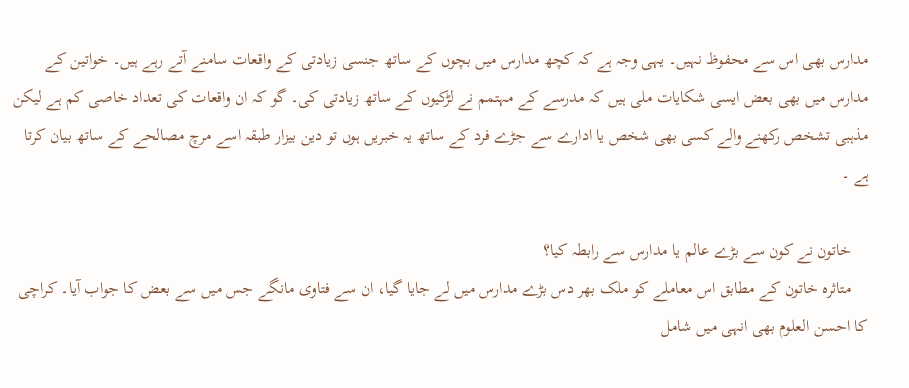مدارس بھی اس سے محفوظ نہیں۔ یہی وجہ ہے کہ کچھ مدارس میں بچوں کے ساتھ جنسی زیادتی کے واقعات سامنے آتے رہے ہیں۔ خواتین کے مدارس میں بھی بعض ایسی شکایات ملی ہیں کہ مدرسے کے مہتمم نے لڑکیوں کے ساتھ زیادتی کی۔ گو کہ ان واقعات کی تعداد خاصی کم ہے لیکن مذہبی تشخص رکھنے والے کسی بھی شخص یا ادارے سے جڑے فرد کے ساتھ یہ خبریں ہوں تو دین بیزار طبقہ اسے مرچ مصالحے کے ساتھ بیان کرتا ہے ۔

    خاتون نے کون سے بڑے عالم یا مدارس سے رابطہ کیا؟
    متاثرہ خاتون کے مطابق اس معاملے کو ملک بھر دس بڑے مدارس میں لے جایا گیا، ان سے فتاوی مانگے جس میں سے بعض کا جواب آیا۔ کراچی کا احسن العلوم بھی انہی میں شامل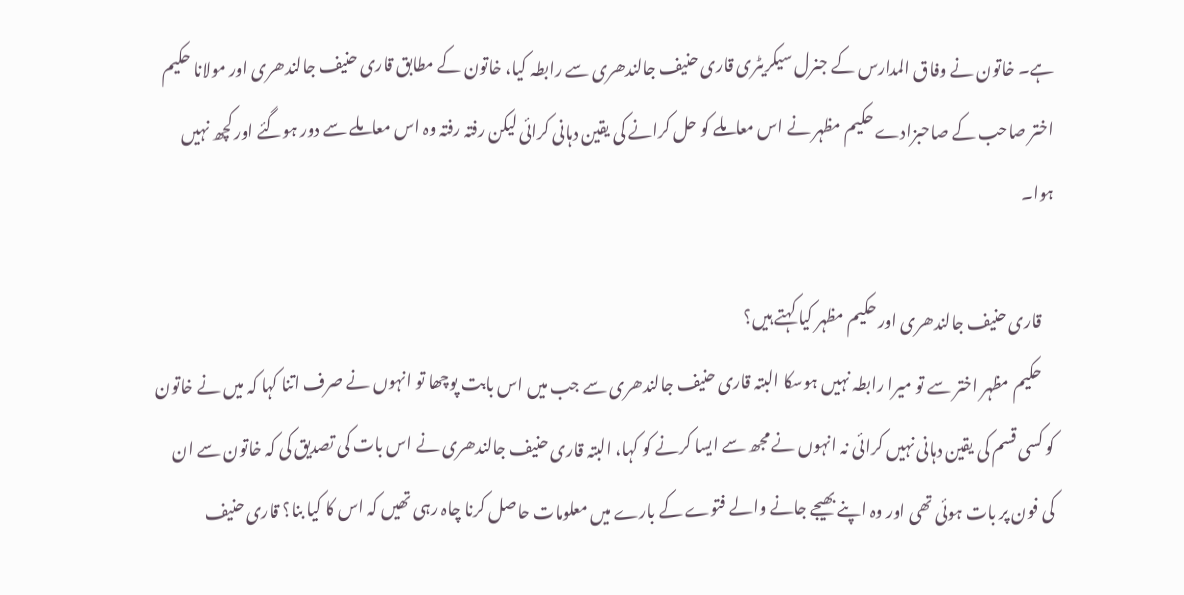ہے۔ خاتون نے وفاق المدارس کے جنرل سیکریٹری قاری حنیف جالندھری سے رابطہ کیا، خاتون کے مطابق قاری حنیف جالندھری اور مولانا حکیم اختر صاحب کے صاحبزادے حکیم مظہر نے اس معاملے کو حل کرانے کی یقین دہانی کرائی لیکن رفتہ رفتہ وہ اس معاملے سے دور ہوگئے اور کچھ نہیں ہوا۔

    قاری حنیف جالندھری اور حکیم مظہر کیا کہتے ہیں؟
    حکیم مظہر اختر سے تو میرا رابطہ نہیں ہوسکا البتہ قاری حنیف جالندھری سے جب میں اس بابت پوچھا تو انہوں نے صرف اتنا کہا کہ میں نے خاتون کو کسی قسم کی یقین دہانی نہیں کرائی نہ انہوں نے مجھ سے ایسا کرنے کو کہا، البتہ قاری حنیف جالندھری نے اس بات کی تصدیق کی کہ خاتون سے ان کی فون پر بات ہوئی تھی اور وہ اپنے بھیجے جانے والے فتوے کے بارے میں معلومات حاصل کرنا چاہ رہی تھیں کہ اس کا کیا بنا؟ قاری حنیف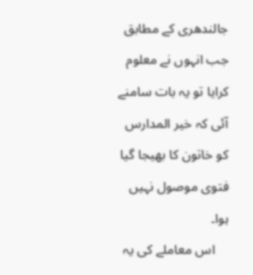جالندھری کے مطابق جب انہوں نے معلوم کرایا تو یہ بات سامنے آئی کہ خیر المدارس کو خاتون کا بھیجا گیا فتوی موصول نہیں ہوا۔
    اس معاملے کی یہ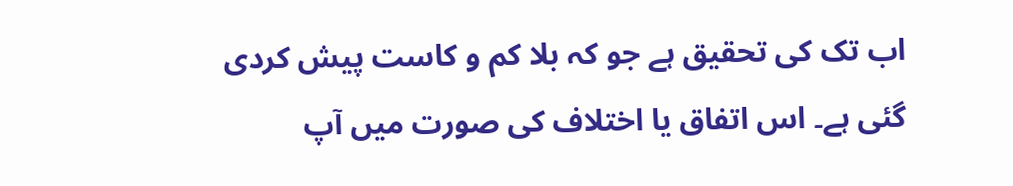اب تک کی تحقیق ہے جو کہ بلا کم و کاست پیش کردی گئی ہے۔ اس اتفاق یا اختلاف کی صورت میں آپ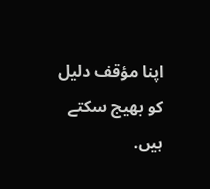اپنا مؤقف دلیل کو بھیج سکتے ہیں.